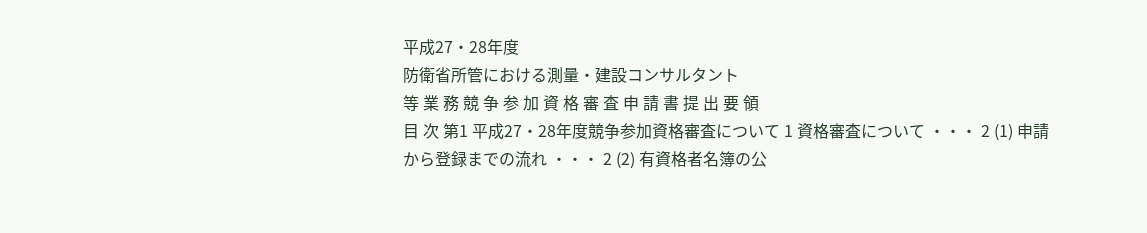平成27・28年度
防衛省所管における測量・建設コンサルタント
等 業 務 競 争 参 加 資 格 審 査 申 請 書 提 出 要 領
目 次 第1 平成27・28年度競争参加資格審査について 1 資格審査について ・・・ 2 (1) 申請から登録までの流れ ・・・ 2 (2) 有資格者名簿の公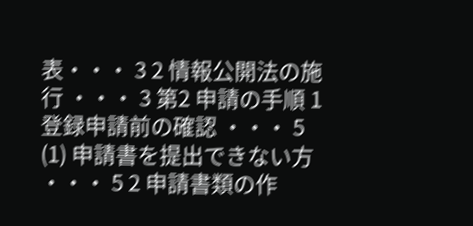表・・・ 3 2 情報公開法の施行 ・・・ 3 第2 申請の手順 1 登録申請前の確認 ・・・ 5 (1) 申請書を提出できない方 ・・・ 5 2 申請書類の作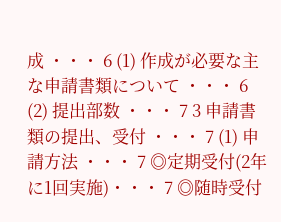成 ・・・ 6 (1) 作成が必要な主な申請書類について ・・・ 6 (2) 提出部数 ・・・ 7 3 申請書類の提出、受付 ・・・ 7 (1) 申請方法 ・・・ 7 ◎定期受付(2年に1回実施)・・・ 7 ◎随時受付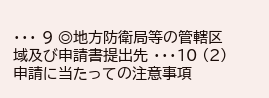・・・ 9 ◎地方防衛局等の管轄区域及び申請書提出先 ・・・10 (2) 申請に当たっての注意事項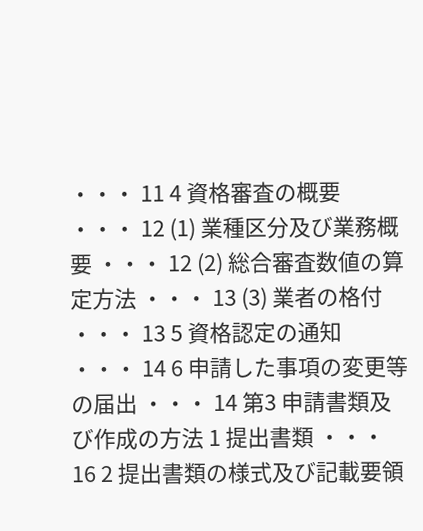・・・ 11 4 資格審査の概要 ・・・ 12 (1) 業種区分及び業務概要 ・・・ 12 (2) 総合審査数値の算定方法 ・・・ 13 (3) 業者の格付 ・・・ 13 5 資格認定の通知 ・・・ 14 6 申請した事項の変更等の届出 ・・・ 14 第3 申請書類及び作成の方法 1 提出書類 ・・・ 16 2 提出書類の様式及び記載要領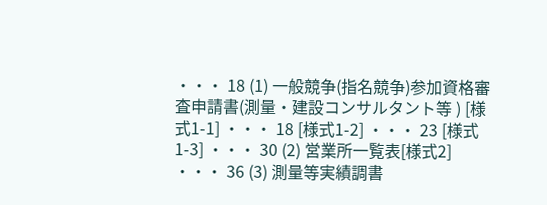・・・ 18 (1) 一般競争(指名競争)参加資格審査申請書(測量・建設コンサルタント等 ) [様式1-1] ・・・ 18 [様式1-2] ・・・ 23 [様式1-3] ・・・ 30 (2) 営業所一覧表[様式2] ・・・ 36 (3) 測量等実績調書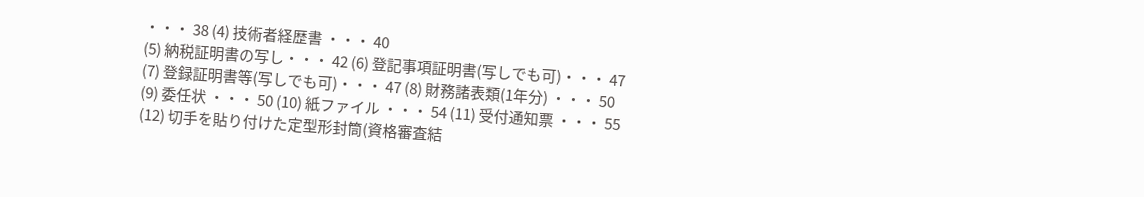・・・ 38 (4) 技術者経歴書 ・・・ 40
(5) 納税証明書の写し・・・ 42 (6) 登記事項証明書(写しでも可)・・・ 47 (7) 登録証明書等(写しでも可)・・・ 47 (8) 財務諸表類(1年分) ・・・ 50 (9) 委任状 ・・・ 50 (10) 紙ファイル ・・・ 54 (11) 受付通知票 ・・・ 55 (12) 切手を貼り付けた定型形封筒(資格審査結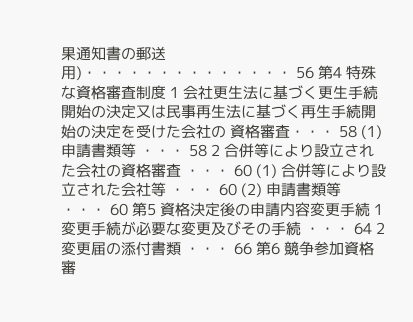果通知書の郵送用)・・・・・・・・・・・・・・ 56 第4 特殊な資格審査制度 1 会社更生法に基づく更生手続開始の決定又は民事再生法に基づく再生手続開始の決定を受けた会社の 資格審査・・・ 58 (1) 申請書類等 ・・・ 58 2 合併等により設立された会社の資格審査 ・・・ 60 (1) 合併等により設立された会社等 ・・・ 60 (2) 申請書類等 ・・・ 60 第5 資格決定後の申請内容変更手続 1 変更手続が必要な変更及びその手続 ・・・ 64 2 変更届の添付書類 ・・・ 66 第6 競争参加資格審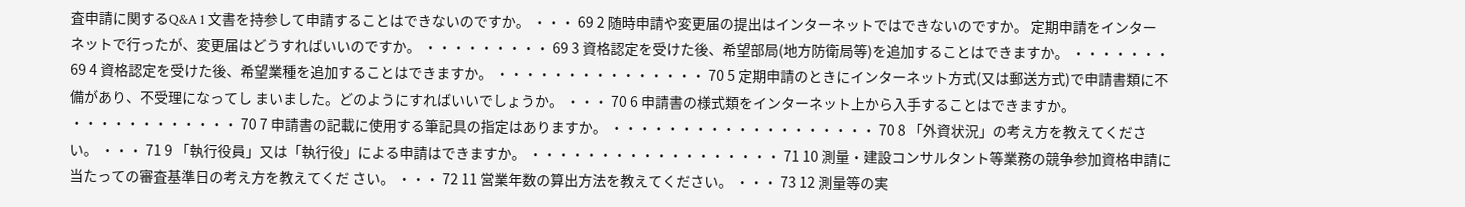査申請に関するQ&A 1 文書を持参して申請することはできないのですか。 ・・・ 69 2 随時申請や変更届の提出はインターネットではできないのですか。 定期申請をインターネットで行ったが、変更届はどうすればいいのですか。 ・・・・・・・・・ 69 3 資格認定を受けた後、希望部局(地方防衛局等)を追加することはできますか。 ・・・・・・・ 69 4 資格認定を受けた後、希望業種を追加することはできますか。 ・・・・・・・・・・・・・・・ 70 5 定期申請のときにインターネット方式(又は郵送方式)で申請書類に不備があり、不受理になってし まいました。どのようにすればいいでしょうか。 ・・・ 70 6 申請書の様式類をインターネット上から入手することはできますか。 ・・・・・・・・・・・・ 70 7 申請書の記載に使用する筆記具の指定はありますか。 ・・・・・・・・・・・・・・・・・・・ 70 8 「外資状況」の考え方を教えてください。 ・・・ 71 9 「執行役員」又は「執行役」による申請はできますか。 ・・・・・・・・・・・・・・・・・・ 71 10 測量・建設コンサルタント等業務の競争参加資格申請に当たっての審査基準日の考え方を教えてくだ さい。 ・・・ 72 11 営業年数の算出方法を教えてください。 ・・・ 73 12 測量等の実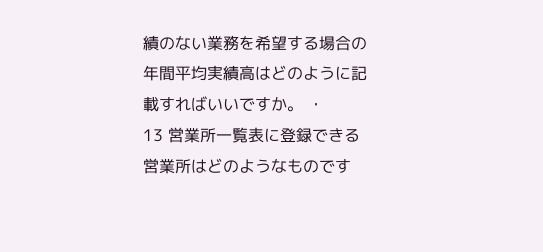績のない業務を希望する場合の年間平均実績高はどのように記載すればいいですか。 ・
13 営業所一覧表に登録できる営業所はどのようなものです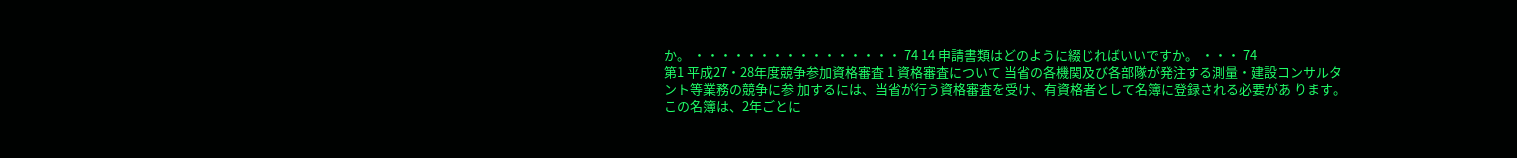か。 ・・・・・・・・・・・・・・・・ 74 14 申請書類はどのように綴じればいいですか。 ・・・ 74
第1 平成27・28年度競争参加資格審査 1 資格審査について 当省の各機関及び各部隊が発注する測量・建設コンサルタント等業務の競争に参 加するには、当省が行う資格審査を受け、有資格者として名簿に登録される必要があ ります。この名簿は、2年ごとに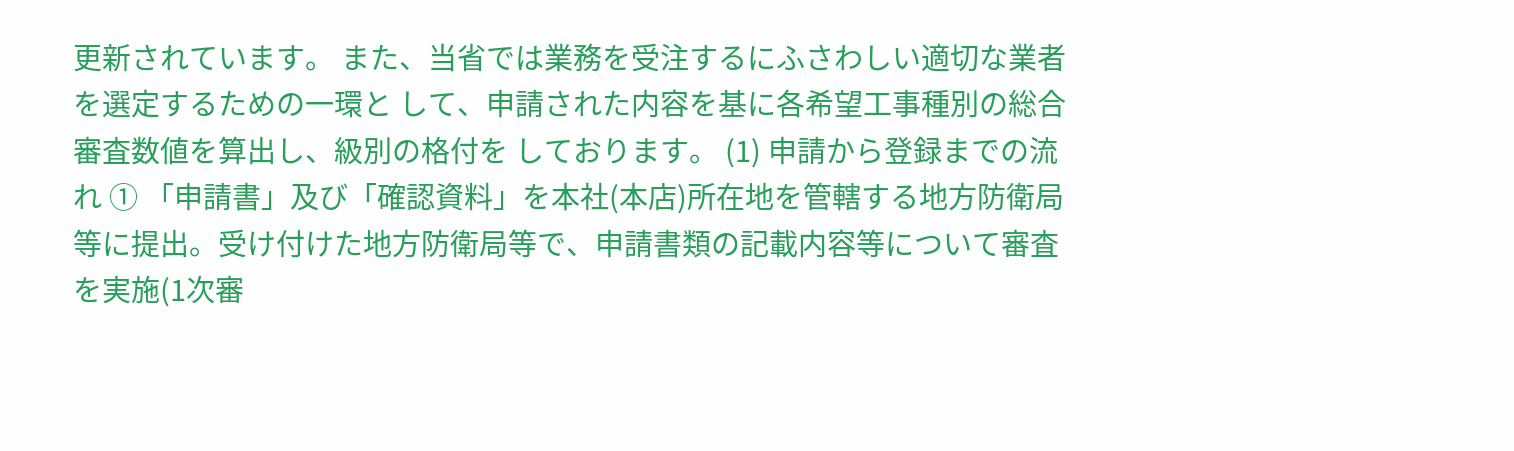更新されています。 また、当省では業務を受注するにふさわしい適切な業者を選定するための一環と して、申請された内容を基に各希望工事種別の総合審査数値を算出し、級別の格付を しております。 (1) 申請から登録までの流れ ① 「申請書」及び「確認資料」を本社(本店)所在地を管轄する地方防衛局 等に提出。受け付けた地方防衛局等で、申請書類の記載内容等について審査 を実施(1次審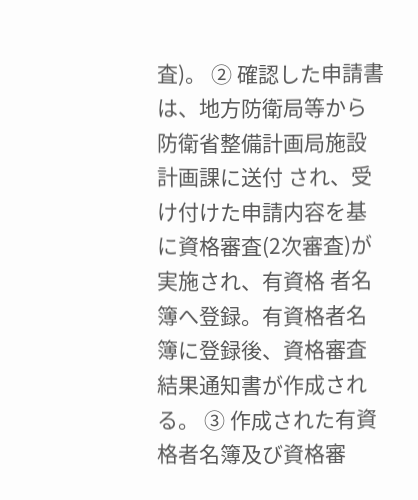査)。 ② 確認した申請書は、地方防衛局等から防衛省整備計画局施設計画課に送付 され、受け付けた申請内容を基に資格審査(2次審査)が実施され、有資格 者名簿へ登録。有資格者名簿に登録後、資格審査結果通知書が作成される。 ③ 作成された有資格者名簿及び資格審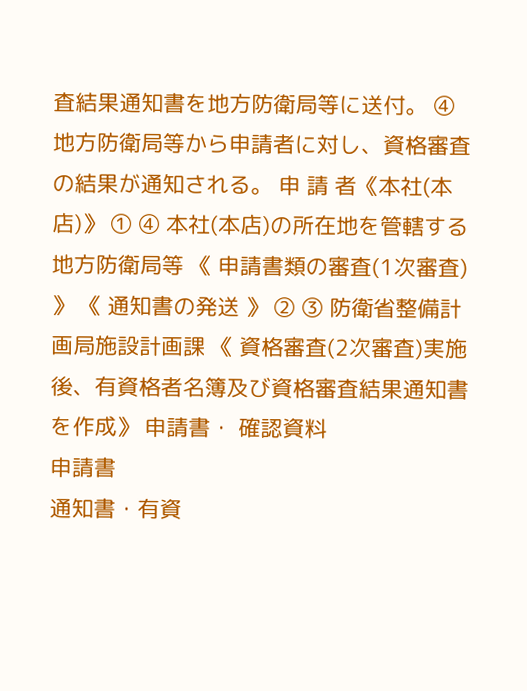査結果通知書を地方防衛局等に送付。 ④ 地方防衛局等から申請者に対し、資格審査の結果が通知される。 申 請 者《本社(本店)》 ① ④ 本社(本店)の所在地を管轄する地方防衛局等 《 申請書類の審査(1次審査) 》 《 通知書の発送 》 ② ③ 防衛省整備計画局施設計画課 《 資格審査(2次審査)実施後、有資格者名簿及び資格審査結果通知書を作成》 申請書・ 確認資料
申請書
通知書・有資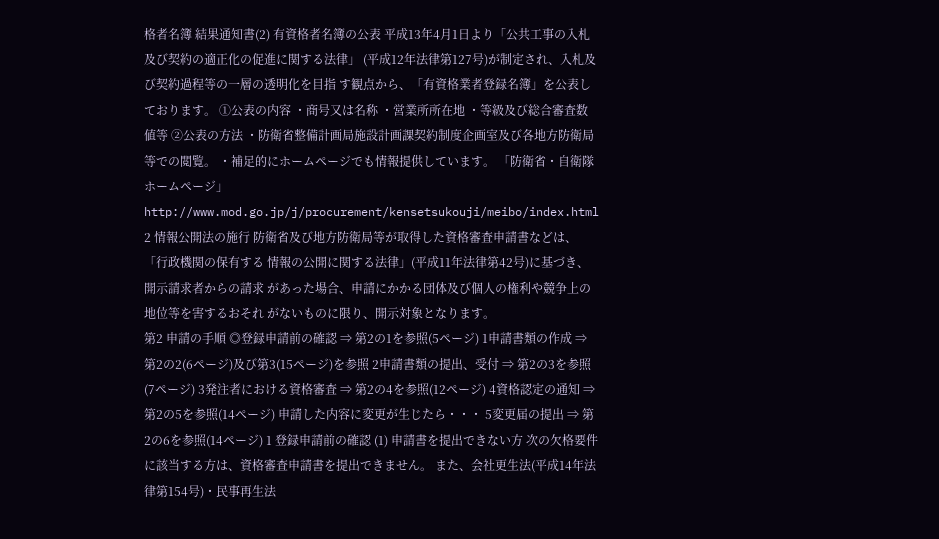格者名簿 結果通知書(2) 有資格者名簿の公表 平成13年4月1日より「公共工事の入札及び契約の適正化の促進に関する法律」 (平成12年法律第127号)が制定され、入札及び契約過程等の一層の透明化を目指 す観点から、「有資格業者登録名簿」を公表しております。 ①公表の内容 ・商号又は名称 ・営業所所在地 ・等級及び総合審査数値等 ②公表の方法 ・防衛省整備計画局施設計画課契約制度企画室及び各地方防衛局等での閲覧。 ・補足的にホームページでも情報提供しています。 「防衛省・自衛隊ホームページ」 http://www.mod.go.jp/j/procurement/kensetsukouji/meibo/index.html 2 情報公開法の施行 防衛省及び地方防衛局等が取得した資格審査申請書などは、「行政機関の保有する 情報の公開に関する法律」(平成11年法律第42号)に基づき、開示請求者からの請求 があった場合、申請にかかる団体及び個人の権利や競争上の地位等を害するおそれ がないものに限り、開示対象となります。
第2 申請の手順 ◎登録申請前の確認 ⇒ 第2の1を参照(5ページ) 1申請書類の作成 ⇒ 第2の2(6ページ)及び第3(15ページ)を参照 2申請書類の提出、受付 ⇒ 第2の3を参照(7ページ) 3発注者における資格審査 ⇒ 第2の4を参照(12ページ) 4資格認定の通知 ⇒ 第2の5を参照(14ページ) 申請した内容に変更が生じたら・・・ 5変更届の提出 ⇒ 第2の6を参照(14ページ) 1 登録申請前の確認 (1) 申請書を提出できない方 次の欠格要件に該当する方は、資格審査申請書を提出できません。 また、会社更生法(平成14年法律第154号)・民事再生法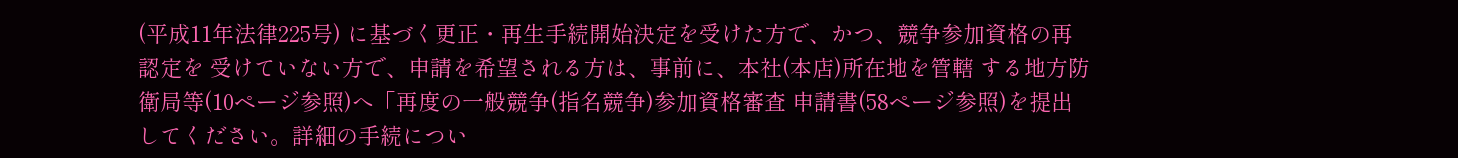(平成11年法律225号) に基づく更正・再生手続開始決定を受けた方で、かつ、競争参加資格の再認定を 受けていない方で、申請を希望される方は、事前に、本社(本店)所在地を管轄 する地方防衛局等(10ページ参照)へ「再度の一般競争(指名競争)参加資格審査 申請書(58ページ参照)を提出してください。詳細の手続につい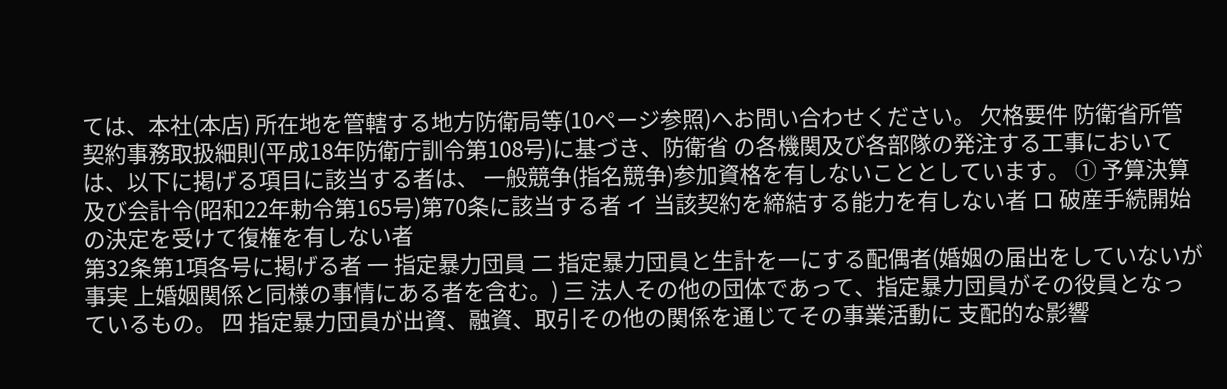ては、本社(本店) 所在地を管轄する地方防衛局等(10ページ参照)へお問い合わせください。 欠格要件 防衛省所管契約事務取扱細則(平成18年防衛庁訓令第108号)に基づき、防衛省 の各機関及び各部隊の発注する工事においては、以下に掲げる項目に該当する者は、 一般競争(指名競争)参加資格を有しないこととしています。 ① 予算決算及び会計令(昭和22年勅令第165号)第70条に該当する者 イ 当該契約を締結する能力を有しない者 ロ 破産手続開始の決定を受けて復権を有しない者
第32条第1項各号に掲げる者 一 指定暴力団員 二 指定暴力団員と生計を一にする配偶者(婚姻の届出をしていないが事実 上婚姻関係と同様の事情にある者を含む。) 三 法人その他の団体であって、指定暴力団員がその役員となっているもの。 四 指定暴力団員が出資、融資、取引その他の関係を通じてその事業活動に 支配的な影響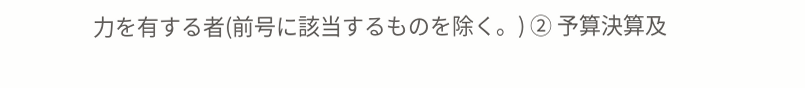力を有する者(前号に該当するものを除く。) ② 予算決算及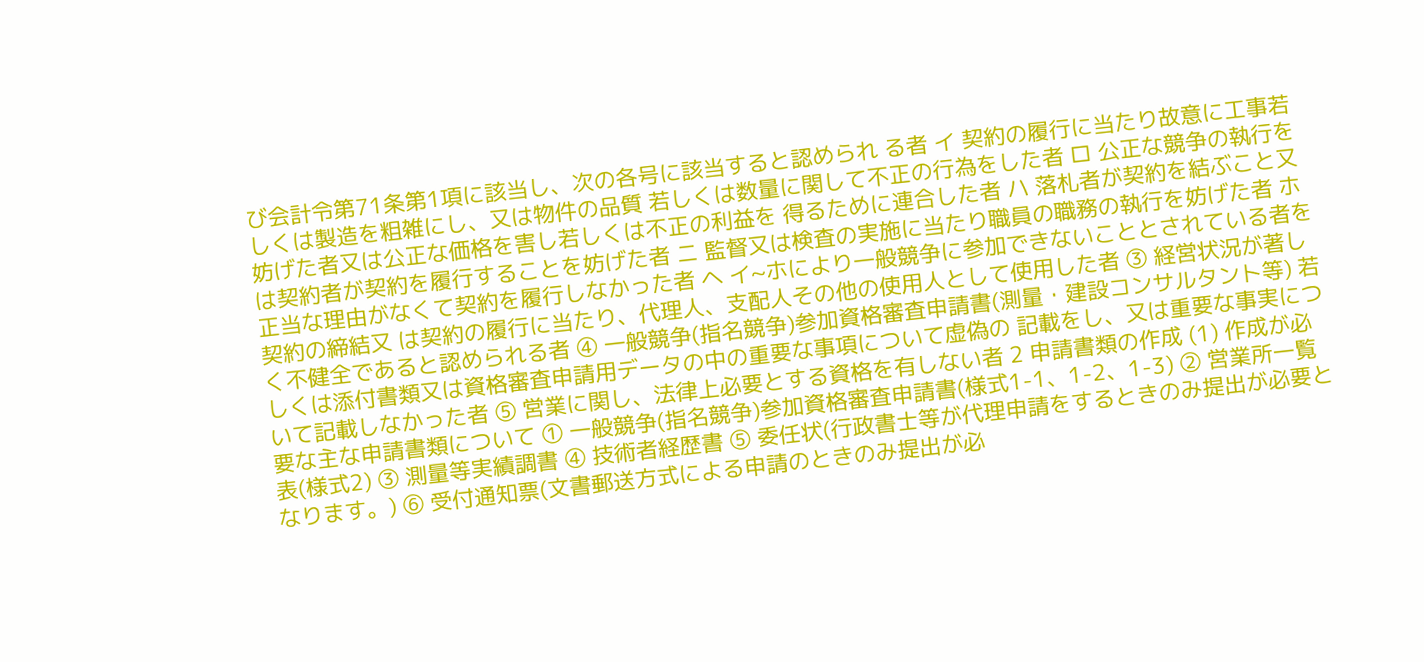び会計令第71条第1項に該当し、次の各号に該当すると認められ る者 イ 契約の履行に当たり故意に工事若しくは製造を粗雑にし、又は物件の品質 若しくは数量に関して不正の行為をした者 ロ 公正な競争の執行を妨げた者又は公正な価格を害し若しくは不正の利益を 得るために連合した者 ハ 落札者が契約を結ぶこと又は契約者が契約を履行することを妨げた者 ニ 監督又は検査の実施に当たり職員の職務の執行を妨げた者 ホ 正当な理由がなくて契約を履行しなかった者 ヘ イ~ホにより一般競争に参加できないこととされている者を契約の締結又 は契約の履行に当たり、代理人、支配人その他の使用人として使用した者 ③ 経営状況が著しく不健全であると認められる者 ④ 一般競争(指名競争)参加資格審査申請書(測量・建設コンサルタント等) 若しくは添付書類又は資格審査申請用データの中の重要な事項について虚偽の 記載をし、又は重要な事実について記載しなかった者 ⑤ 営業に関し、法律上必要とする資格を有しない者 2 申請書類の作成 (1) 作成が必要な主な申請書類について ① 一般競争(指名競争)参加資格審査申請書(様式1-1、1-2、1-3) ② 営業所一覧表(様式2) ③ 測量等実績調書 ④ 技術者経歴書 ⑤ 委任状(行政書士等が代理申請をするときのみ提出が必要となります。) ⑥ 受付通知票(文書郵送方式による申請のときのみ提出が必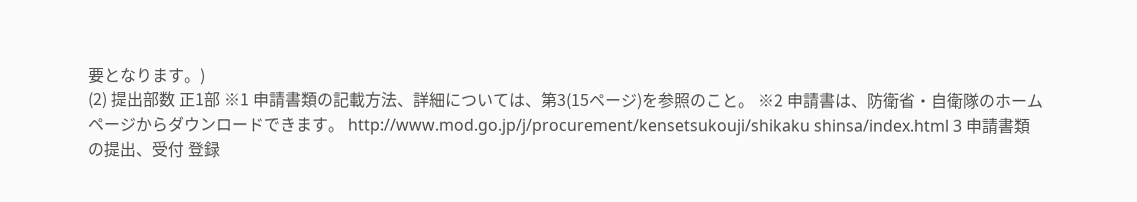要となります。)
(2) 提出部数 正1部 ※1 申請書類の記載方法、詳細については、第3(15ページ)を参照のこと。 ※2 申請書は、防衛省・自衛隊のホームページからダウンロードできます。 http://www.mod.go.jp/j/procurement/kensetsukouji/shikaku shinsa/index.html 3 申請書類の提出、受付 登録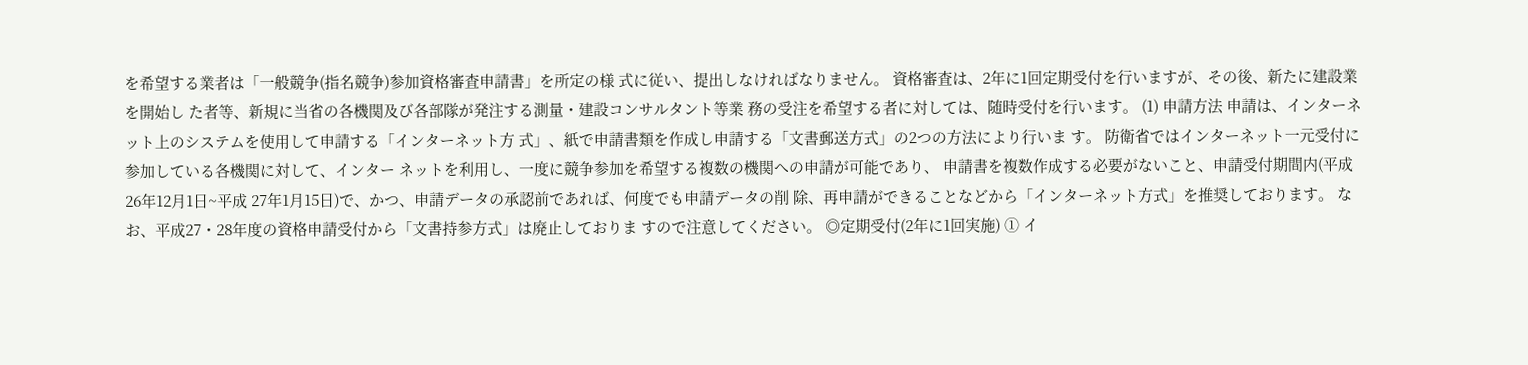を希望する業者は「一般競争(指名競争)参加資格審査申請書」を所定の様 式に従い、提出しなければなりません。 資格審査は、2年に1回定期受付を行いますが、その後、新たに建設業を開始し た者等、新規に当省の各機関及び各部隊が発注する測量・建設コンサルタント等業 務の受注を希望する者に対しては、随時受付を行います。 (1) 申請方法 申請は、インターネット上のシステムを使用して申請する「インターネット方 式」、紙で申請書類を作成し申請する「文書郵送方式」の2つの方法により行いま す。 防衛省ではインターネット一元受付に参加している各機関に対して、インター ネットを利用し、一度に競争参加を希望する複数の機関への申請が可能であり、 申請書を複数作成する必要がないこと、申請受付期間内(平成26年12月1日~平成 27年1月15日)で、かつ、申請データの承認前であれば、何度でも申請データの削 除、再申請ができることなどから「インターネット方式」を推奨しております。 なお、平成27・28年度の資格申請受付から「文書持参方式」は廃止しておりま すので注意してください。 ◎定期受付(2年に1回実施) ① イ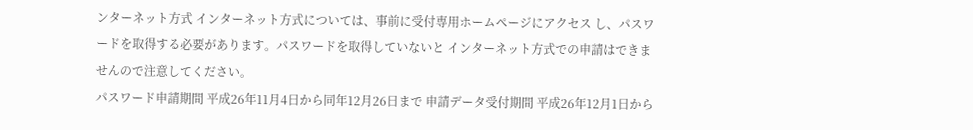ンターネット方式 インターネット方式については、事前に受付専用ホームページにアクセス し、パスワードを取得する必要があります。パスワードを取得していないと インターネット方式での申請はできませんので注意してください。
パスワード申請期間 平成26年11月4日から同年12月26日まで 申請データ受付期間 平成26年12月1日から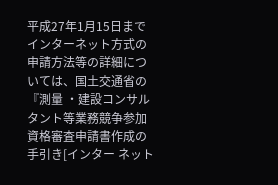平成27年1月15日まで インターネット方式の申請方法等の詳細については、国土交通省の『測量 ・建設コンサルタント等業務競争参加資格審査申請書作成の手引き[インター ネット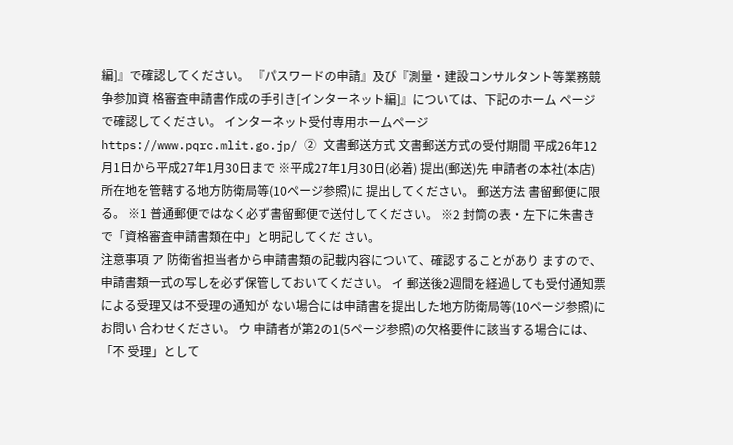編]』で確認してください。 『パスワードの申請』及び『測量・建設コンサルタント等業務競争参加資 格審査申請書作成の手引き[インターネット編]』については、下記のホーム ページで確認してください。 インターネット受付専用ホームページ https://www.pqrc.mlit.go.jp/ ② 文書郵送方式 文書郵送方式の受付期間 平成26年12月1日から平成27年1月30日まで ※平成27年1月30日(必着) 提出(郵送)先 申請者の本社(本店)所在地を管轄する地方防衛局等(10ページ参照)に 提出してください。 郵送方法 書留郵便に限る。 ※1 普通郵便ではなく必ず書留郵便で送付してください。 ※2 封筒の表・左下に朱書きで「資格審査申請書類在中」と明記してくだ さい。
注意事項 ア 防衛省担当者から申請書類の記載内容について、確認することがあり ますので、申請書類一式の写しを必ず保管しておいてください。 イ 郵送後2週間を経過しても受付通知票による受理又は不受理の通知が ない場合には申請書を提出した地方防衛局等(10ページ参照)にお問い 合わせください。 ウ 申請者が第2の1(5ページ参照)の欠格要件に該当する場合には、「不 受理」として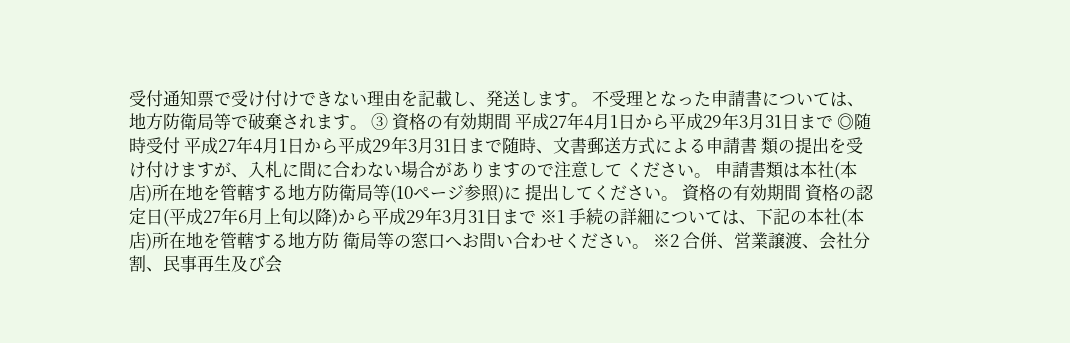受付通知票で受け付けできない理由を記載し、発送します。 不受理となった申請書については、地方防衛局等で破棄されます。 ③ 資格の有効期間 平成27年4月1日から平成29年3月31日まで ◎随時受付 平成27年4月1日から平成29年3月31日まで随時、文書郵送方式による申請書 類の提出を受け付けますが、入札に間に合わない場合がありますので注意して ください。 申請書類は本社(本店)所在地を管轄する地方防衛局等(10ページ参照)に 提出してください。 資格の有効期間 資格の認定日(平成27年6月上旬以降)から平成29年3月31日まで ※1 手続の詳細については、下記の本社(本店)所在地を管轄する地方防 衛局等の窓口へお問い合わせください。 ※2 合併、営業譲渡、会社分割、民事再生及び会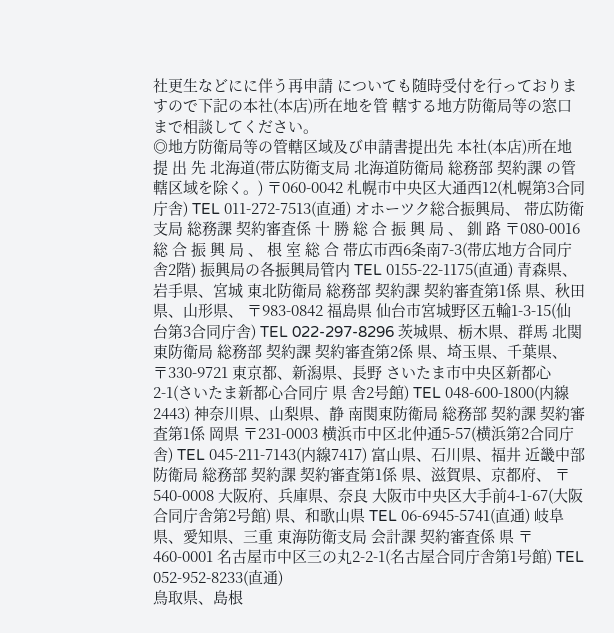社更生などにに伴う再申請 についても随時受付を行っておりますので下記の本社(本店)所在地を管 轄する地方防衛局等の窓口まで相談してください。
◎地方防衛局等の管轄区域及び申請書提出先 本社(本店)所在地 提 出 先 北海道(帯広防衛支局 北海道防衛局 総務部 契約課 の管轄区域を除く。) 〒060-0042 札幌市中央区大通西12(札幌第3合同庁舎) TEL 011-272-7513(直通) オホーツク総合振興局、 帯広防衛支局 総務課 契約審査係 十 勝 総 合 振 興 局 、 釧 路 〒080-0016 総 合 振 興 局 、 根 室 総 合 帯広市西6条南7-3(帯広地方合同庁舎2階) 振興局の各振興局管内 TEL 0155-22-1175(直通) 青森県、岩手県、宮城 東北防衛局 総務部 契約課 契約審査第1係 県、秋田県、山形県、 〒983-0842 福島県 仙台市宮城野区五輪1-3-15(仙台第3合同庁舎) TEL 022-297-8296 茨城県、栃木県、群馬 北関東防衛局 総務部 契約課 契約審査第2係 県、埼玉県、千葉県、 〒330-9721 東京都、新潟県、長野 さいたま市中央区新都心2-1(さいたま新都心合同庁 県 舎2号館) TEL 048-600-1800(内線2443) 神奈川県、山梨県、静 南関東防衛局 総務部 契約課 契約審査第1係 岡県 〒231-0003 横浜市中区北仲通5-57(横浜第2合同庁舎) TEL 045-211-7143(内線7417) 富山県、石川県、福井 近畿中部防衛局 総務部 契約課 契約審査第1係 県、滋賀県、京都府、 〒540-0008 大阪府、兵庫県、奈良 大阪市中央区大手前4-1-67(大阪合同庁舎第2号館) 県、和歌山県 TEL 06-6945-5741(直通) 岐阜県、愛知県、三重 東海防衛支局 会計課 契約審査係 県 〒460-0001 名古屋市中区三の丸2-2-1(名古屋合同庁舎第1号館) TEL 052-952-8233(直通)
鳥取県、島根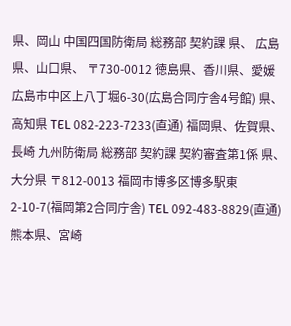県、岡山 中国四国防衛局 総務部 契約課 県、 広島県、山口県、 〒730-0012 徳島県、香川県、愛媛 広島市中区上八丁堀6-30(広島合同庁舎4号館) 県、高知県 TEL 082-223-7233(直通) 福岡県、佐賀県、長崎 九州防衛局 総務部 契約課 契約審査第1係 県、大分県 〒812-0013 福岡市博多区博多駅東2-10-7(福岡第2合同庁舎) TEL 092-483-8829(直通) 熊本県、宮崎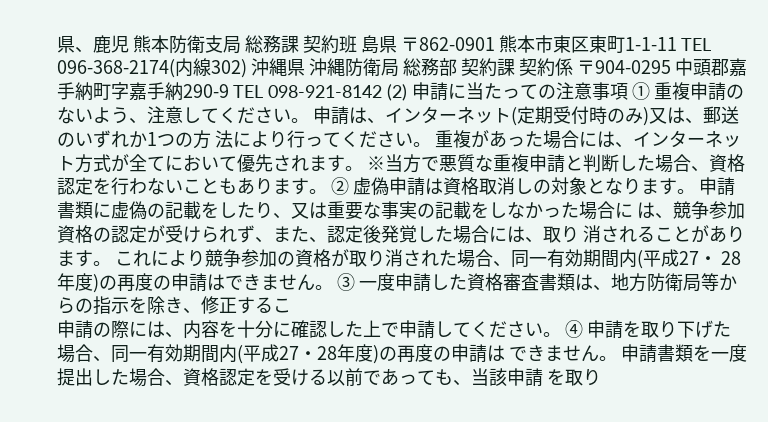県、鹿児 熊本防衛支局 総務課 契約班 島県 〒862-0901 熊本市東区東町1-1-11 TEL 096-368-2174(内線302) 沖縄県 沖縄防衛局 総務部 契約課 契約係 〒904-0295 中頭郡嘉手納町字嘉手納290-9 TEL 098-921-8142 (2) 申請に当たっての注意事項 ① 重複申請のないよう、注意してください。 申請は、インターネット(定期受付時のみ)又は、郵送のいずれか1つの方 法により行ってください。 重複があった場合には、インターネット方式が全てにおいて優先されます。 ※当方で悪質な重複申請と判断した場合、資格認定を行わないこともあります。 ② 虚偽申請は資格取消しの対象となります。 申請書類に虚偽の記載をしたり、又は重要な事実の記載をしなかった場合に は、競争参加資格の認定が受けられず、また、認定後発覚した場合には、取り 消されることがあります。 これにより競争参加の資格が取り消された場合、同一有効期間内(平成27・ 28年度)の再度の申請はできません。 ③ 一度申請した資格審査書類は、地方防衛局等からの指示を除き、修正するこ
申請の際には、内容を十分に確認した上で申請してください。 ④ 申請を取り下げた場合、同一有効期間内(平成27・28年度)の再度の申請は できません。 申請書類を一度提出した場合、資格認定を受ける以前であっても、当該申請 を取り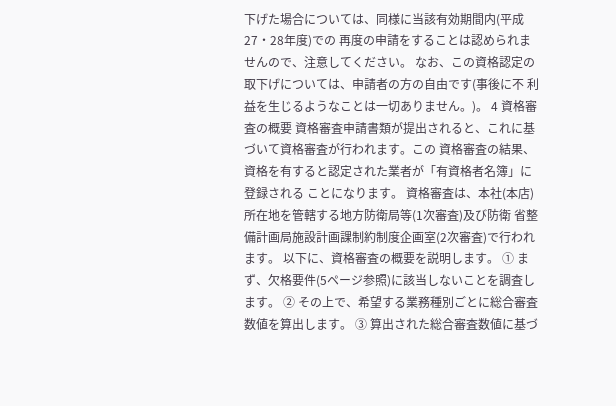下げた場合については、同様に当該有効期間内(平成27・28年度)での 再度の申請をすることは認められませんので、注意してください。 なお、この資格認定の取下げについては、申請者の方の自由です(事後に不 利益を生じるようなことは一切ありません。)。 4 資格審査の概要 資格審査申請書類が提出されると、これに基づいて資格審査が行われます。この 資格審査の結果、資格を有すると認定された業者が「有資格者名簿」に登録される ことになります。 資格審査は、本社(本店)所在地を管轄する地方防衛局等(1次審査)及び防衛 省整備計画局施設計画課制約制度企画室(2次審査)で行われます。 以下に、資格審査の概要を説明します。 ① まず、欠格要件(5ページ参照)に該当しないことを調査します。 ② その上で、希望する業務種別ごとに総合審査数値を算出します。 ③ 算出された総合審査数値に基づ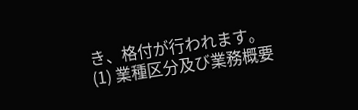き、格付が行われます。 (1) 業種区分及び業務概要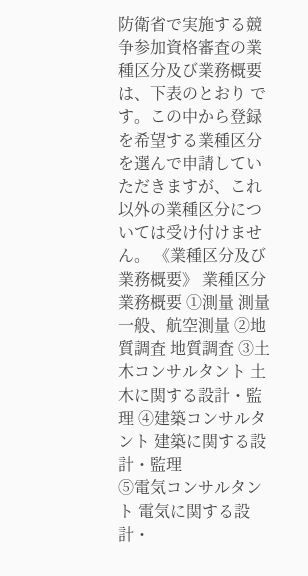防衛省で実施する競争参加資格審査の業種区分及び業務概要は、下表のとおり です。この中から登録を希望する業種区分を選んで申請していただきますが、これ 以外の業種区分については受け付けません。 《業種区分及び業務概要》 業種区分 業務概要 ①測量 測量一般、航空測量 ②地質調査 地質調査 ③土木コンサルタント 土木に関する設計・監理 ④建築コンサルタント 建築に関する設計・監理
⑤電気コンサルタント 電気に関する設計・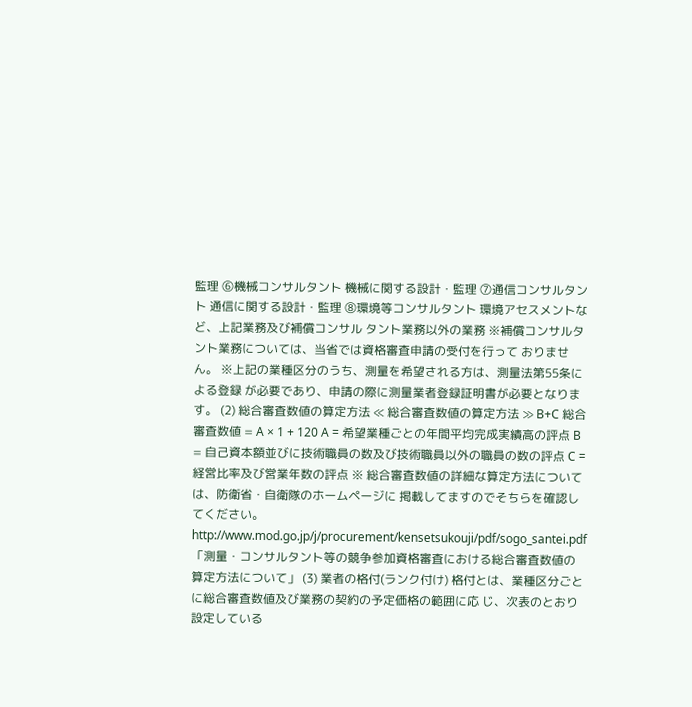監理 ⑥機械コンサルタント 機械に関する設計・監理 ⑦通信コンサルタント 通信に関する設計・監理 ⑧環境等コンサルタント 環境アセスメントなど、上記業務及び補償コンサル タント業務以外の業務 ※補償コンサルタント業務については、当省では資格審査申請の受付を行って おりません。 ※上記の業種区分のうち、測量を希望される方は、測量法第55条による登録 が必要であり、申請の際に測量業者登録証明書が必要となります。 (2) 総合審査数値の算定方法 ≪ 総合審査数値の算定方法 ≫ B+C 総合審査数値 = A × 1 + 120 A = 希望業種ごとの年間平均完成実績高の評点 B = 自己資本額並びに技術職員の数及び技術職員以外の職員の数の評点 C = 経営比率及び営業年数の評点 ※ 総合審査数値の詳細な算定方法については、防衛省・自衛隊のホームページに 掲載してますのでそちらを確認してください。 http://www.mod.go.jp/j/procurement/kensetsukouji/pdf/sogo_santei.pdf 「測量・コンサルタント等の競争参加資格審査における総合審査数値の算定方法について」 (3) 業者の格付(ランク付け) 格付とは、業種区分ごとに総合審査数値及び業務の契約の予定価格の範囲に応 じ、次表のとおり設定している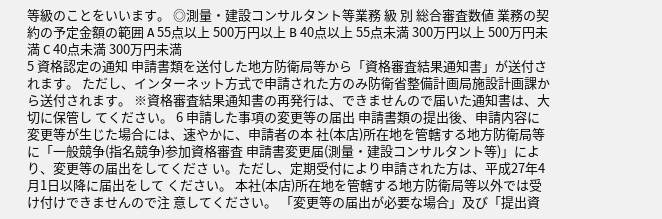等級のことをいいます。 ◎測量・建設コンサルタント等業務 級 別 総合審査数値 業務の契約の予定金額の範囲 A 55点以上 500万円以上 B 40点以上 55点未満 300万円以上 500万円未満 C 40点未満 300万円未満
5 資格認定の通知 申請書類を送付した地方防衛局等から「資格審査結果通知書」が送付されます。 ただし、インターネット方式で申請された方のみ防衛省整備計画局施設計画課か ら送付されます。 ※資格審査結果通知書の再発行は、できませんので届いた通知書は、大切に保管し てください。 6 申請した事項の変更等の届出 申請書類の提出後、申請内容に変更等が生じた場合には、速やかに、申請者の本 社(本店)所在地を管轄する地方防衛局等に「一般競争(指名競争)参加資格審査 申請書変更届(測量・建設コンサルタント等)」により、変更等の届出をしてくださ い。ただし、定期受付により申請された方は、平成27年4月1日以降に届出をして ください。 本社(本店)所在地を管轄する地方防衛局等以外では受け付けできませんので注 意してください。 「変更等の届出が必要な場合」及び「提出資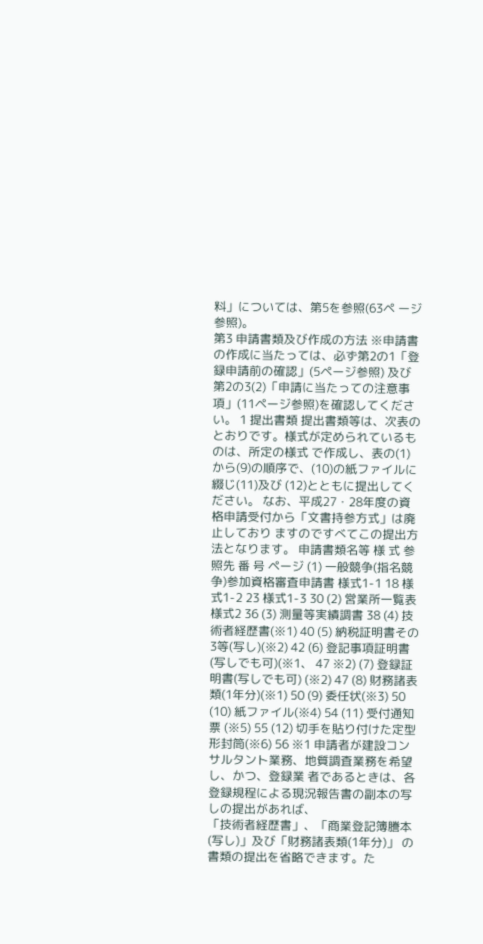料」については、第5を参照(63ペ ージ参照)。
第3 申請書類及び作成の方法 ※申請書の作成に当たっては、必ず第2の1「登録申請前の確認」(5ページ参照) 及び第2の3(2)「申請に当たっての注意事項」(11ページ参照)を確認してくださ い。 1 提出書類 提出書類等は、次表のとおりです。様式が定められているものは、所定の様式 で作成し、表の(1)から(9)の順序で、(10)の紙ファイルに綴じ(11)及び (12)とともに提出してください。 なお、平成27・28年度の資格申請受付から「文書持参方式」は廃止しており ますのですべてこの提出方法となります。 申請書類名等 様 式 参照先 番 号 ページ (1) 一般競争(指名競争)参加資格審査申請書 様式1-1 18 様式1-2 23 様式1-3 30 (2) 営業所一覧表 様式2 36 (3) 測量等実績調書 38 (4) 技術者経歴書(※1) 40 (5) 納税証明書その3等(写し)(※2) 42 (6) 登記事項証明書(写しでも可)(※1、 47 ※2) (7) 登録証明書(写しでも可) (※2) 47 (8) 財務諸表類(1年分)(※1) 50 (9) 委任状(※3) 50 (10) 紙ファイル(※4) 54 (11) 受付通知票 (※5) 55 (12) 切手を貼り付けた定型形封筒(※6) 56 ※1 申請者が建設コンサルタント業務、地質調査業務を希望し、かつ、登録業 者であるときは、各登録規程による現況報告書の副本の写しの提出があれば、
「技術者経歴書」、「商業登記簿謄本(写し)」及び「財務諸表類(1年分)」 の書類の提出を省略できます。た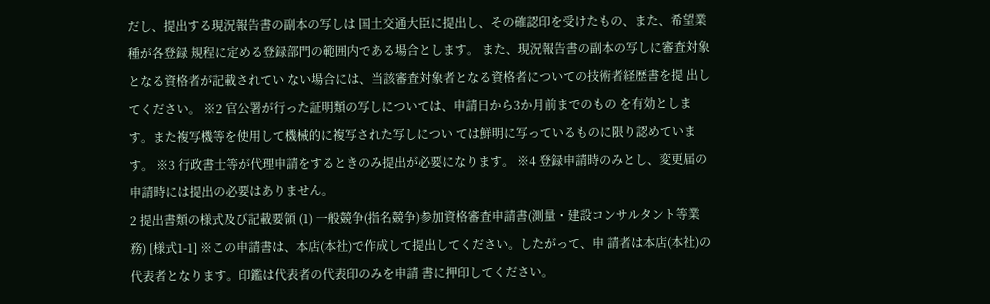だし、提出する現況報告書の副本の写しは 国土交通大臣に提出し、その確認印を受けたもの、また、希望業種が各登録 規程に定める登録部門の範囲内である場合とします。 また、現況報告書の副本の写しに審査対象となる資格者が記載されてい ない場合には、当該審査対象者となる資格者についての技術者経歴書を提 出してください。 ※2 官公署が行った証明類の写しについては、申請日から3か月前までのもの を有効とします。また複写機等を使用して機械的に複写された写しについ ては鮮明に写っているものに限り認めています。 ※3 行政書士等が代理申請をするときのみ提出が必要になります。 ※4 登録申請時のみとし、変更届の申請時には提出の必要はありません。
2 提出書類の様式及び記載要領 (1) 一般競争(指名競争)参加資格審査申請書(測量・建設コンサルタント等業務) [様式1-1] ※この申請書は、本店(本社)で作成して提出してください。したがって、申 請者は本店(本社)の代表者となります。印鑑は代表者の代表印のみを申請 書に押印してください。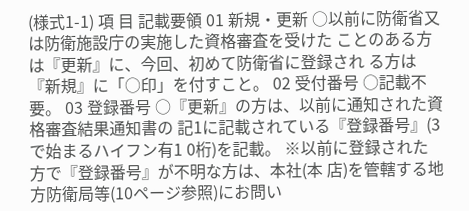(様式1-1) 項 目 記載要領 01 新規・更新 ○以前に防衛省又は防衛施設庁の実施した資格審査を受けた ことのある方は『更新』に、今回、初めて防衛省に登録され る方は『新規』に「○印」を付すこと。 02 受付番号 ○記載不要。 03 登録番号 ○『更新』の方は、以前に通知された資格審査結果通知書の 記1に記載されている『登録番号』(3で始まるハイフン有1 0桁)を記載。 ※以前に登録された方で『登録番号』が不明な方は、本社(本 店)を管轄する地方防衛局等(10ページ参照)にお問い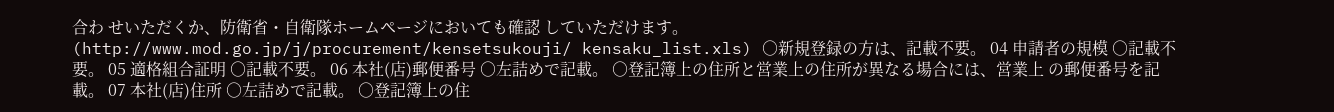合わ せいただくか、防衛省・自衛隊ホームページにおいても確認 していただけます。 (http://www.mod.go.jp/j/procurement/kensetsukouji/ kensaku_list.xls) ○新規登録の方は、記載不要。 04 申請者の規模 ○記載不要。 05 適格組合証明 ○記載不要。 06 本社(店)郵便番号 ○左詰めで記載。 ○登記簿上の住所と営業上の住所が異なる場合には、営業上 の郵便番号を記載。 07 本社(店)住所 ○左詰めで記載。 ○登記簿上の住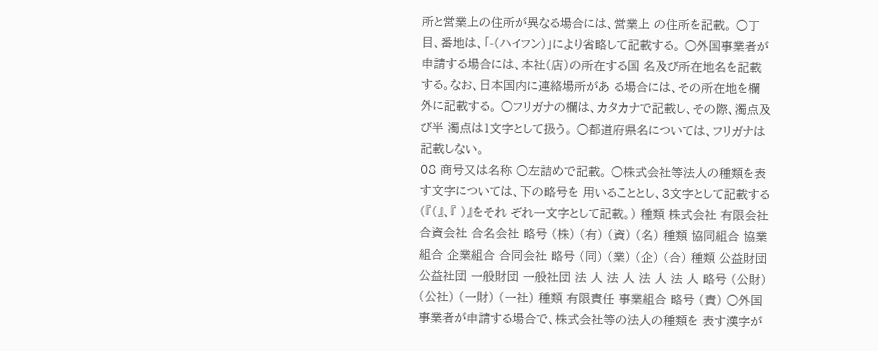所と営業上の住所が異なる場合には、営業上 の住所を記載。 ○丁目、番地は、「-(ハイフン)」により省略して記載する。 ○外国事業者が申請する場合には、本社(店)の所在する国 名及び所在地名を記載する。なお、日本国内に連絡場所があ る場合には、その所在地を欄外に記載する。 ○フリガナの欄は、カタカナで記載し、その際、濁点及び半 濁点は1文字として扱う。 ○都道府県名については、フリガナは記載しない。
08 商号又は名称 ○左詰めで記載。 ○株式会社等法人の種類を表す文字については、下の略号を 用いることとし、3文字として記載する(『(』、『 )』をそれ ぞれ一文字として記載。) 種類 株式会社 有限会社 合資会社 合名会社 略号 (株) (有) (資) (名) 種類 協同組合 協業組合 企業組合 合同会社 略号 (同) (業) (企) (合) 種類 公益財団 公益社団 一般財団 一般社団 法 人 法 人 法 人 法 人 略号 (公財) (公社) (一財) (一社) 種類 有限責任 事業組合 略号 (責) ○外国事業者が申請する場合で、株式会社等の法人の種類を 表す漢字が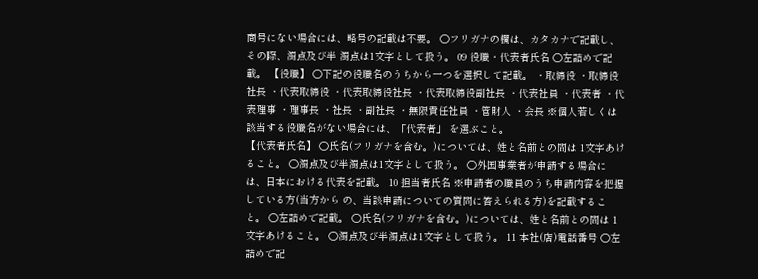商号にない場合には、略号の記載は不要。 ○フリガナの欄は、カタカナで記載し、その際、濁点及び半 濁点は1文字として扱う。 09 役職・代表者氏名 ○左詰めで記載。 【役職】 ○下記の役職名のうちから一つを選択して記載。 ・取締役 ・取締役社長 ・代表取締役 ・代表取締役社長 ・代表取締役副社長 ・代表社員 ・代表者 ・代表理事 ・理事長 ・社長 ・副社長 ・無限責任社員 ・管財人 ・会長 ※個人若しくは該当する役職名がない場合には、「代表者」 を選ぶこと。
【代表者氏名】 ○氏名(フリガナを含む。)については、姓と名前との間は 1文字あけること。 ○濁点及び半濁点は1文字として扱う。 ○外国事業者が申請する場合には、日本における代表を記載。 10 担当者氏名 ※申請者の職員のうち申請内容を把握している方(当方から の、当該申請についての質問に答えられる方)を記載するこ と。 ○左詰めで記載。 ○氏名(フリガナを含む。)については、姓と名前との間は 1文字あけること。 ○濁点及び半濁点は1文字として扱う。 11 本社(店)電話番号 ○左詰めで記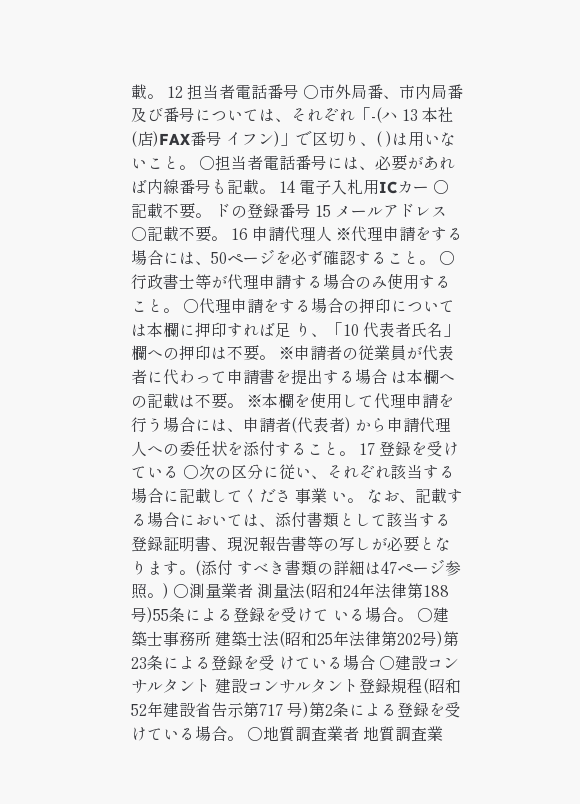載。 12 担当者電話番号 ○市外局番、市内局番及び番号については、それぞれ「-(ハ 13 本社(店)FAX番号 イフン)」で区切り、( )は用いないこと。 ○担当者電話番号には、必要があれば内線番号も記載。 14 電子入札用ICカー ○記載不要。 ドの登録番号 15 メールアドレス ○記載不要。 16 申請代理人 ※代理申請をする場合には、50ページを必ず確認すること。 ○行政書士等が代理申請する場合のみ使用すること。 ○代理申請をする場合の押印については本欄に押印すれば足 り、「10 代表者氏名」欄への押印は不要。 ※申請者の従業員が代表者に代わって申請書を提出する場合 は本欄への記載は不要。 ※本欄を使用して代理申請を行う場合には、申請者(代表者) から申請代理人への委任状を添付すること。 17 登録を受けている ○次の区分に従い、それぞれ該当する場合に記載してくださ 事業 い。 なお、記載する場合においては、添付書類として該当する
登録証明書、現況報告書等の写しが必要となります。(添付 すべき書類の詳細は47ページ参照。) ○測量業者 測量法(昭和24年法律第188号)55条による登録を受けて いる場合。 ○建築士事務所 建築士法(昭和25年法律第202号)第23条による登録を受 けている場合 ○建設コンサルタント 建設コンサルタント登録規程(昭和52年建設省告示第717 号)第2条による登録を受けている場合。 ○地質調査業者 地質調査業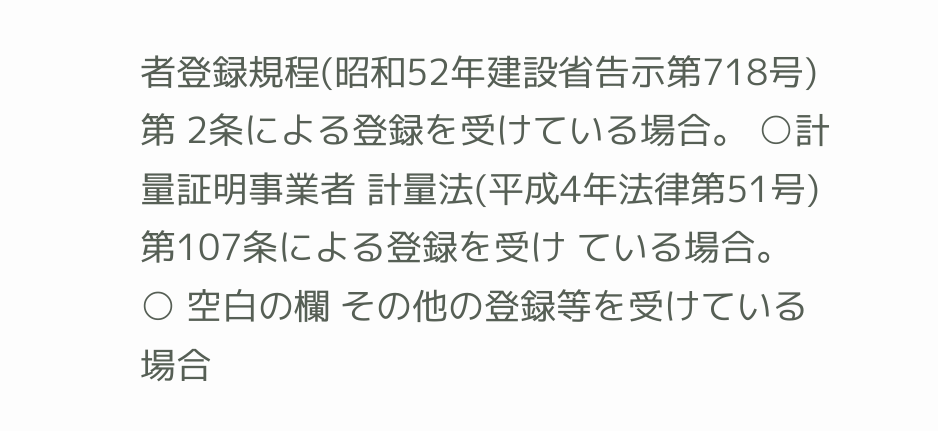者登録規程(昭和52年建設省告示第718号)第 2条による登録を受けている場合。 ○計量証明事業者 計量法(平成4年法律第51号)第107条による登録を受け ている場合。 ○ 空白の欄 その他の登録等を受けている場合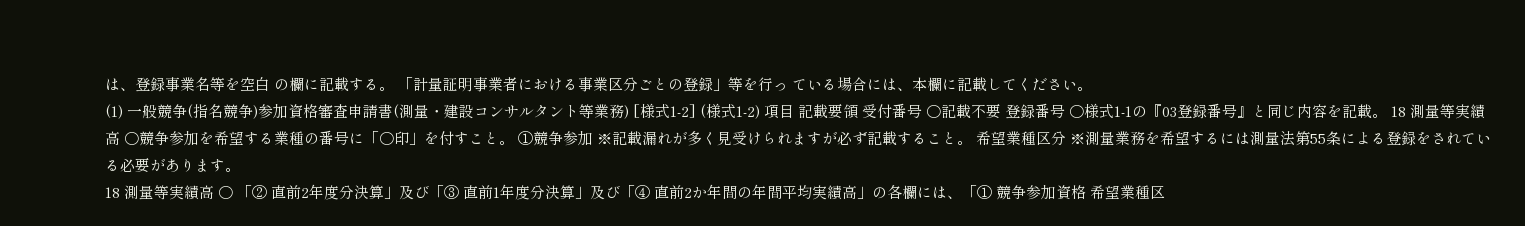は、登録事業名等を空白 の欄に記載する。 「計量証明事業者における事業区分ごとの登録」等を行っ ている場合には、本欄に記載してください。
(1) 一般競争(指名競争)参加資格審査申請書(測量・建設コンサルタント等業務) [様式1-2] (様式1-2) 項目 記載要領 受付番号 ○記載不要 登録番号 ○様式1-1の『03登録番号』と同じ内容を記載。 18 測量等実績高 ○競争参加を希望する業種の番号に「○印」を付すこと。 ①競争参加 ※記載漏れが多く見受けられますが必ず記載すること。 希望業種区分 ※測量業務を希望するには測量法第55条による登録をされてい る必要があります。
18 測量等実績高 ○ 「② 直前2年度分決算」及び「③ 直前1年度分決算」及び「④ 直前2か年間の年間平均実績高」の各欄には、「① 競争参加資格 希望業種区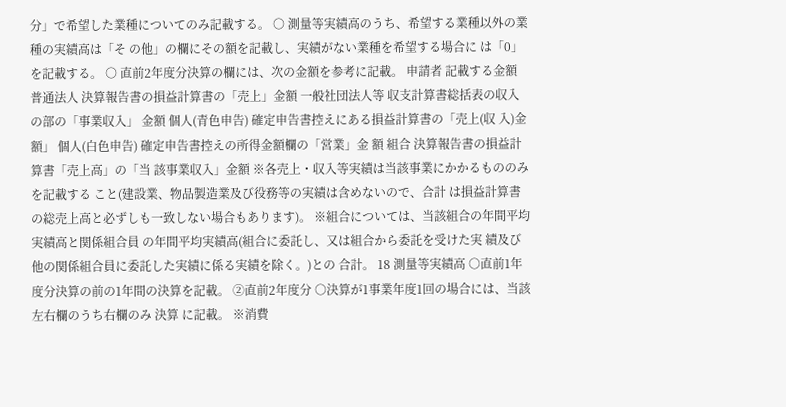分」で希望した業種についてのみ記載する。 ○ 測量等実績高のうち、希望する業種以外の業種の実績高は「そ の他」の欄にその額を記載し、実績がない業種を希望する場合に は「0」を記載する。 ○ 直前2年度分決算の欄には、次の金額を参考に記載。 申請者 記載する金額 普通法人 決算報告書の損益計算書の「売上」金額 一般社団法人等 収支計算書総括表の収入の部の「事業収入」 金額 個人(青色申告) 確定申告書控えにある損益計算書の「売上(収 入)金額」 個人(白色申告) 確定申告書控えの所得金額欄の「営業」金 額 組合 決算報告書の損益計算書「売上高」の「当 該事業収入」金額 ※各売上・収入等実績は当該事業にかかるもののみを記載する こと(建設業、物品製造業及び役務等の実績は含めないので、合計 は損益計算書の総売上高と必ずしも一致しない場合もあります)。 ※組合については、当該組合の年間平均実績高と関係組合員 の年間平均実績高(組合に委託し、又は組合から委託を受けた実 績及び他の関係組合員に委託した実績に係る実績を除く。)との 合計。 18 測量等実績高 ○直前1年度分決算の前の1年間の決算を記載。 ②直前2年度分 ○決算が1事業年度1回の場合には、当該左右欄のうち右欄のみ 決算 に記載。 ※消費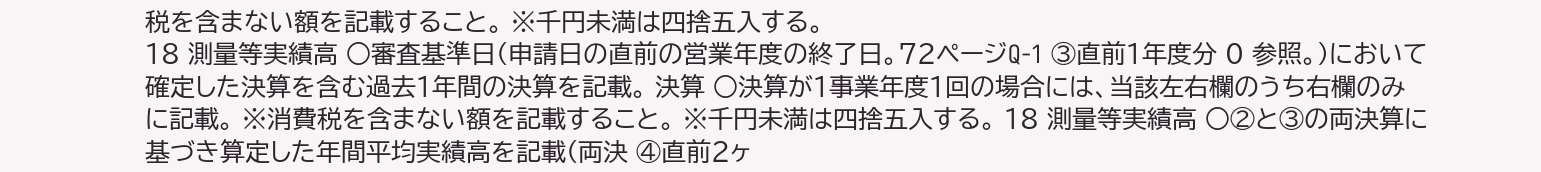税を含まない額を記載すること。 ※千円未満は四捨五入する。
18 測量等実績高 ○審査基準日(申請日の直前の営業年度の終了日。72ページQ-1 ③直前1年度分 0 参照。)において確定した決算を含む過去1年間の決算を記載。 決算 ○決算が1事業年度1回の場合には、当該左右欄のうち右欄のみ に記載。 ※消費税を含まない額を記載すること。 ※千円未満は四捨五入する。 18 測量等実績高 ○②と③の両決算に基づき算定した年間平均実績高を記載(両決 ④直前2ヶ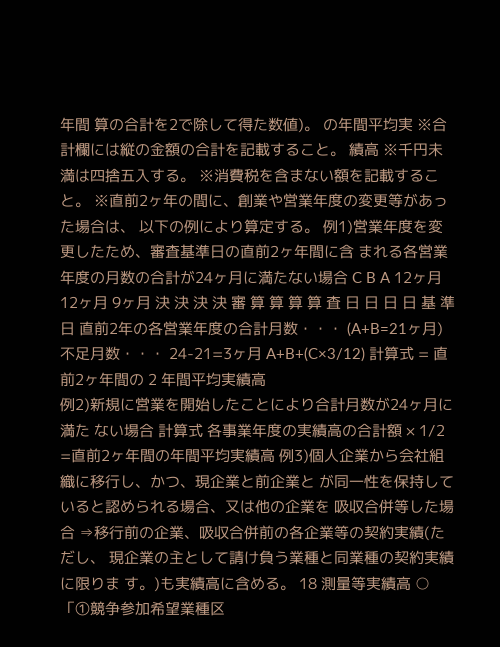年間 算の合計を2で除して得た数値)。 の年間平均実 ※合計欄には縦の金額の合計を記載すること。 績高 ※千円未満は四捨五入する。 ※消費税を含まない額を記載すること。 ※直前2ヶ年の間に、創業や営業年度の変更等があった場合は、 以下の例により算定する。 例1)営業年度を変更したため、審査基準日の直前2ヶ年間に含 まれる各営業年度の月数の合計が24ヶ月に満たない場合 C B A 12ヶ月 12ヶ月 9ヶ月 決 決 決 決 審 算 算 算 算 査 日 日 日 日 基 準 日 直前2年の各営業年度の合計月数・・・ (A+B=21ヶ月) 不足月数・・・ 24-21=3ヶ月 A+B+(C×3/12) 計算式 = 直前2ヶ年間の 2 年間平均実績高
例2)新規に営業を開始したことにより合計月数が24ヶ月に満た ない場合 計算式 各事業年度の実績高の合計額 × 1/2 =直前2ヶ年間の年間平均実績高 例3)個人企業から会社組織に移行し、かつ、現企業と前企業と が同一性を保持していると認められる場合、又は他の企業を 吸収合併等した場合 ⇒移行前の企業、吸収合併前の各企業等の契約実績(ただし、 現企業の主として請け負う業種と同業種の契約実績に限りま す。)も実績高に含める。 18 測量等実績高 ○「①競争参加希望業種区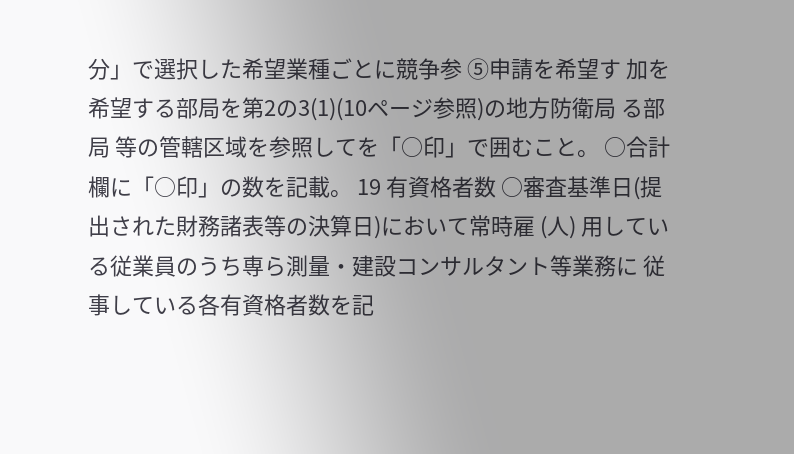分」で選択した希望業種ごとに競争参 ⑤申請を希望す 加を希望する部局を第2の3(1)(10ページ参照)の地方防衛局 る部局 等の管轄区域を参照してを「○印」で囲むこと。 ○合計欄に「○印」の数を記載。 19 有資格者数 ○審査基準日(提出された財務諸表等の決算日)において常時雇 (人) 用している従業員のうち専ら測量・建設コンサルタント等業務に 従事している各有資格者数を記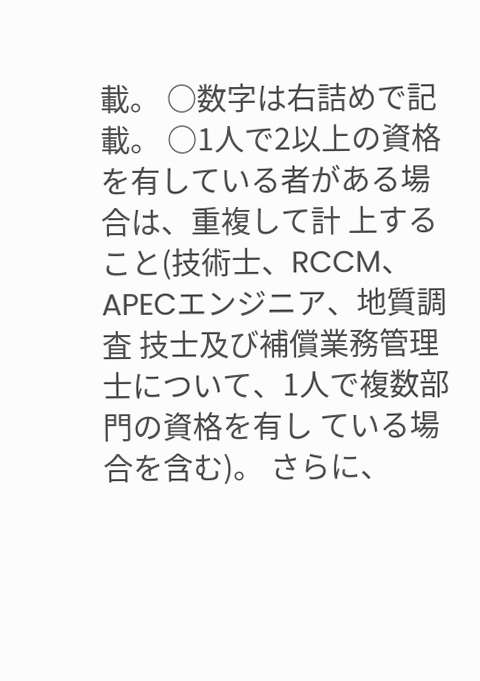載。 ○数字は右詰めで記載。 ○1人で2以上の資格を有している者がある場合は、重複して計 上すること(技術士、RCCM、APECエンジニア、地質調査 技士及び補償業務管理士について、1人で複数部門の資格を有し ている場合を含む)。 さらに、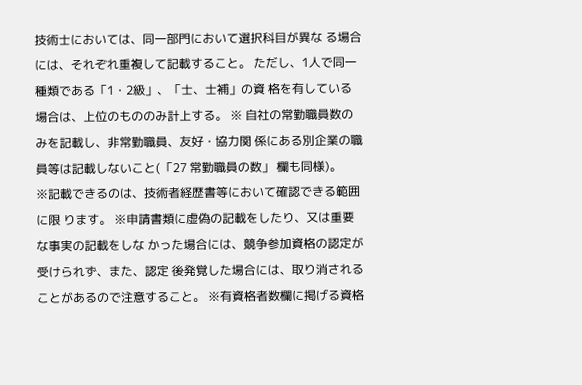技術士においては、同一部門において選択科目が異な る場合には、それぞれ重複して記載すること。 ただし、1人で同一種類である「1・2級」、「士、士補」の資 格を有している場合は、上位のもののみ計上する。 ※ 自社の常勤職員数のみを記載し、非常勤職員、友好・協力関 係にある別企業の職員等は記載しないこと(「27 常勤職員の数」 欄も同様)。
※記載できるのは、技術者経歴書等において確認できる範囲に限 ります。 ※申請書類に虚偽の記載をしたり、又は重要な事実の記載をしな かった場合には、競争参加資格の認定が受けられず、また、認定 後発覚した場合には、取り消されることがあるので注意すること。 ※有資格者数欄に掲げる資格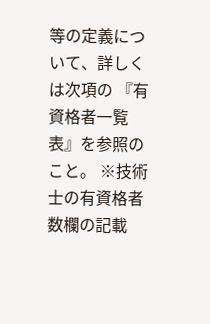等の定義について、詳しくは次項の 『有資格者一覧表』を参照のこと。 ※技術士の有資格者数欄の記載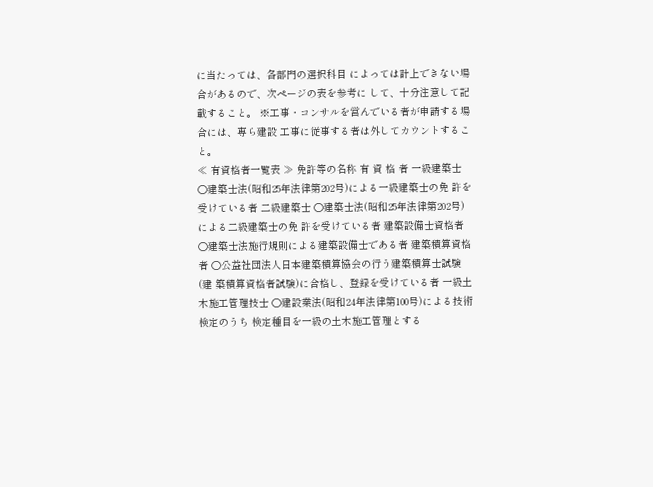に当たっては、各部門の選択科目 によっては計上できない場合があるので、次ページの表を参考に して、十分注意して記載すること。 ※工事・コンサルを営んでいる者が申請する場合には、専ら建設 工事に従事する者は外してカウントすること。
≪ 有資格者一覧表 ≫ 免許等の名称 有 資 格 者 一級建築士 ○建築士法(昭和25年法律第202号)による一級建築士の免 許を受けている者 二級建築士 ○建築士法(昭和25年法律第202号)による二級建築士の免 許を受けている者 建築設備士資格者 ○建築士法施行規則による建築設備士である者 建築積算資格者 ○公益社団法人日本建築積算協会の行う建築積算士試験(建 築積算資格者試験)に合格し、登録を受けている者 一級土木施工管理技士 ○建設業法(昭和24年法律第100号)による技術検定のうち 検定種目を一級の土木施工管理とする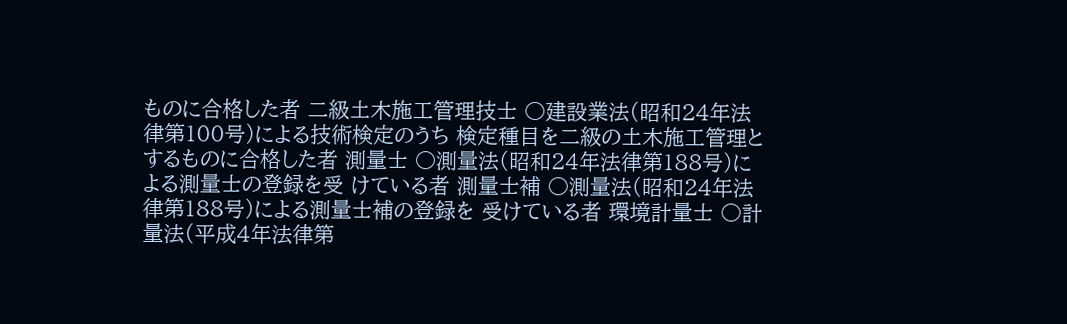ものに合格した者 二級土木施工管理技士 ○建設業法(昭和24年法律第100号)による技術検定のうち 検定種目を二級の土木施工管理とするものに合格した者 測量士 ○測量法(昭和24年法律第188号)による測量士の登録を受 けている者 測量士補 ○測量法(昭和24年法律第188号)による測量士補の登録を 受けている者 環境計量士 ○計量法(平成4年法律第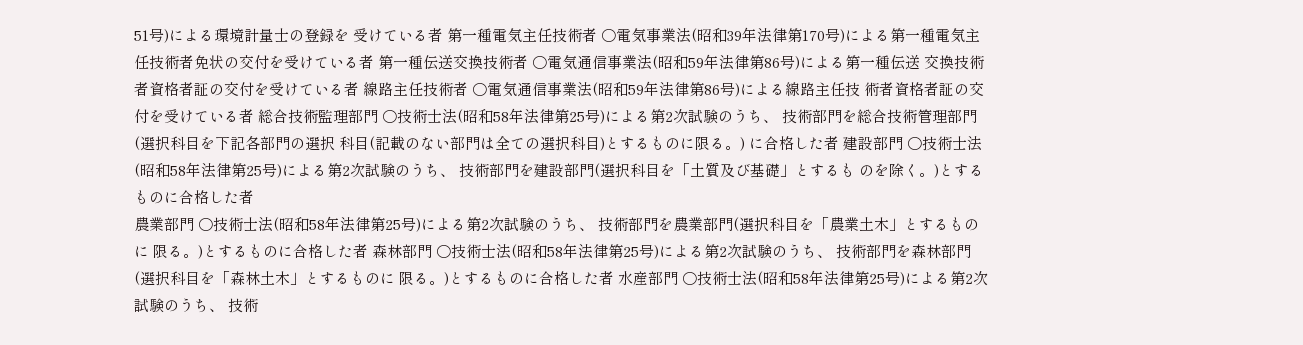51号)による環境計量士の登録を 受けている者 第一種電気主任技術者 ○電気事業法(昭和39年法律第170号)による第一種電気主 任技術者免状の交付を受けている者 第一種伝送交換技術者 ○電気通信事業法(昭和59年法律第86号)による第一種伝送 交換技術者資格者証の交付を受けている者 線路主任技術者 ○電気通信事業法(昭和59年法律第86号)による線路主任技 術者資格者証の交付を受けている者 総合技術監理部門 ○技術士法(昭和58年法律第25号)による第2次試験のうち、 技術部門を総合技術管理部門(選択科目を下記各部門の選択 科目(記載のない部門は全ての選択科目)とするものに限る。) に合格した者 建設部門 ○技術士法(昭和58年法律第25号)による第2次試験のうち、 技術部門を建設部門(選択科目を「土質及び基礎」とするも のを除く。)とするものに合格した者
農業部門 ○技術士法(昭和58年法律第25号)による第2次試験のうち、 技術部門を農業部門(選択科目を「農業土木」とするものに 限る。)とするものに合格した者 森林部門 ○技術士法(昭和58年法律第25号)による第2次試験のうち、 技術部門を森林部門(選択科目を「森林土木」とするものに 限る。)とするものに合格した者 水産部門 ○技術士法(昭和58年法律第25号)による第2次試験のうち、 技術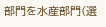部門を水産部門(選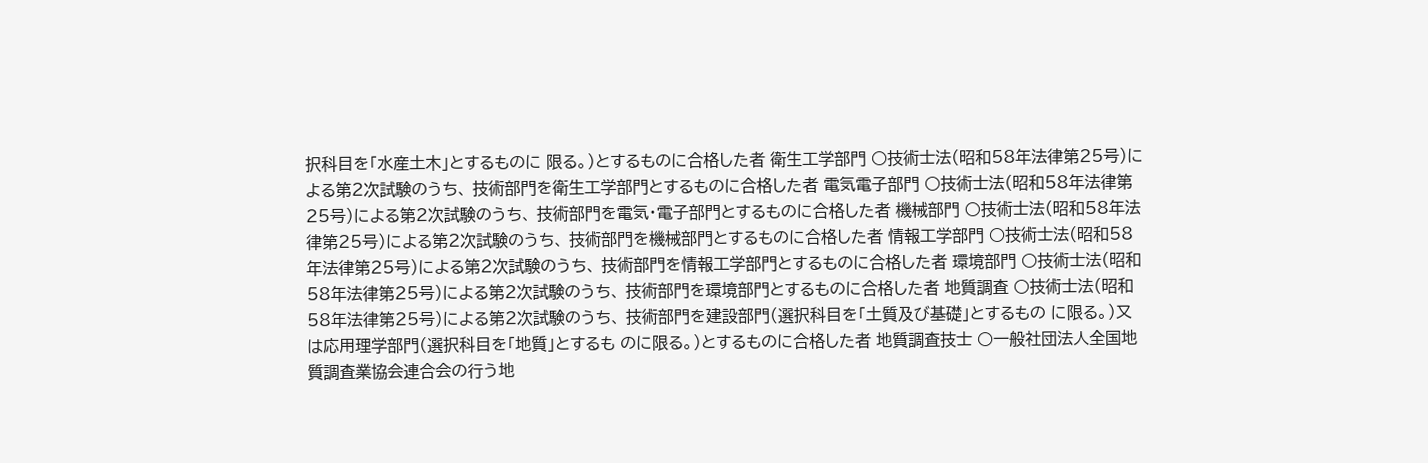択科目を「水産土木」とするものに 限る。)とするものに合格した者 衛生工学部門 ○技術士法(昭和58年法律第25号)による第2次試験のうち、 技術部門を衛生工学部門とするものに合格した者 電気電子部門 ○技術士法(昭和58年法律第25号)による第2次試験のうち、 技術部門を電気・電子部門とするものに合格した者 機械部門 ○技術士法(昭和58年法律第25号)による第2次試験のうち、 技術部門を機械部門とするものに合格した者 情報工学部門 ○技術士法(昭和58年法律第25号)による第2次試験のうち、 技術部門を情報工学部門とするものに合格した者 環境部門 ○技術士法(昭和58年法律第25号)による第2次試験のうち、 技術部門を環境部門とするものに合格した者 地質調査 ○技術士法(昭和58年法律第25号)による第2次試験のうち、 技術部門を建設部門(選択科目を「土質及び基礎」とするもの に限る。)又は応用理学部門(選択科目を「地質」とするも のに限る。)とするものに合格した者 地質調査技士 ○一般社団法人全国地質調査業協会連合会の行う地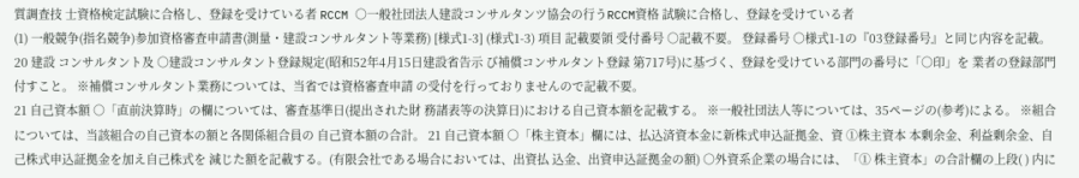質調査技 士資格検定試験に合格し、登録を受けている者 RCCM ○一般社団法人建設コンサルタンツ協会の行うRCCM資格 試験に合格し、登録を受けている者
(1) 一般競争(指名競争)参加資格審査申請書(測量・建設コンサルタント等業務) [様式1-3] (様式1-3) 項目 記載要領 受付番号 ○記載不要。 登録番号 ○様式1-1の『03登録番号』と同じ内容を記載。 20 建設 コンサルタント及 ○建設コンサルタント登録規定(昭和52年4月15日建設省告示 び補償コンサルタント登録 第717号)に基づく、登録を受けている部門の番号に「○印」を 業者の登録部門 付すこと。 ※補償コンサルタント業務については、当省では資格審査申請 の受付を行っておりませんので記載不要。
21 自己資本額 ○「直前決算時」の欄については、審査基準日(提出された財 務諸表等の決算日)における自己資本額を記載する。 ※一般社団法人等については、35ページの(参考)による。 ※組合については、当該組合の自己資本の額と各関係組合員の 自己資本額の合計。 21 自己資本額 ○「株主資本」欄には、払込済資本金に新株式申込証拠金、資 ①株主資本 本剰余金、利益剰余金、自己株式申込証拠金を加え自己株式を 減じた額を記載する。(有限会社である場合においては、出資払 込金、出資申込証拠金の額) ○外資系企業の場合には、「① 株主資本」の合計欄の上段( ) 内に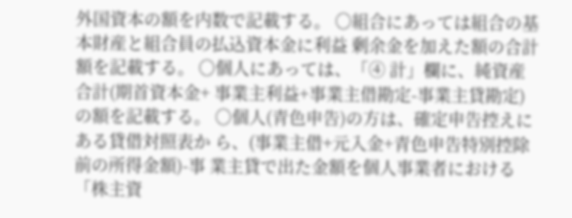外国資本の額を内数で記載する。 ○組合にあっては組合の基本財産と組合員の払込資本金に利益 剰余金を加えた額の合計額を記載する。 ○個人にあっては、「④ 計」欄に、純資産合計(期首資本金+ 事業主利益+事業主借勘定-事業主貸勘定)の額を記載する。 ○個人(青色申告)の方は、確定申告控えにある貸借対照表か ら、(事業主借+元入金+青色申告特別控除前の所得金額)-事 業主貸で出た金額を個人事業者における「株主資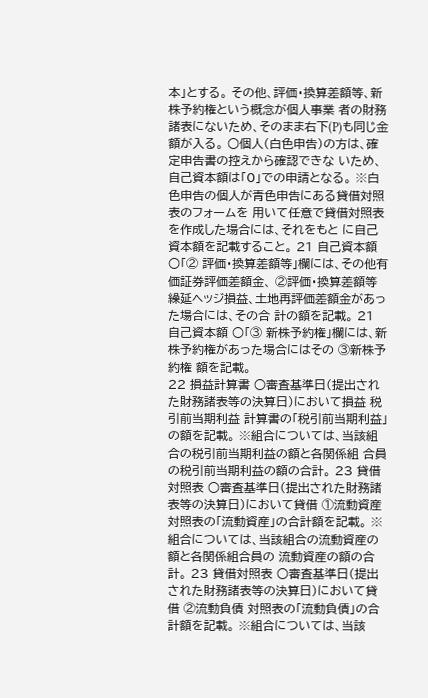本」とする。 その他、評価・換算差額等、新株予約権という概念が個人事業 者の財務諸表にないため、そのまま右下(P)も同じ金額が入る。 ○個人(白色申告)の方は、確定申告書の控えから確認できな いため、自己資本額は「0」での申請となる。 ※白色申告の個人が青色申告にある貸借対照表のフォームを 用いて任意で貸借対照表を作成した場合には、それをもと に自己資本額を記載すること。 21 自己資本額 ○「② 評価・換算差額等」欄には、その他有価証券評価差額金、 ②評価・換算差額等 繰延ヘッジ損益、土地再評価差額金があった場合には、その合 計の額を記載。 21 自己資本額 ○「③ 新株予約権」欄には、新株予約権があった場合にはその ③新株予約権 額を記載。
22 損益計算書 ○審査基準日(提出された財務諸表等の決算日)において損益 税引前当期利益 計算書の「税引前当期利益」の額を記載。 ※組合については、当該組合の税引前当期利益の額と各関係組 合員の税引前当期利益の額の合計。 23 貸借対照表 ○審査基準日(提出された財務諸表等の決算日)において貸借 ①流動資産 対照表の「流動資産」の合計額を記載。 ※組合については、当該組合の流動資産の額と各関係組合員の 流動資産の額の合計。 23 貸借対照表 ○審査基準日(提出された財務諸表等の決算日)において貸借 ②流動負債 対照表の「流動負債」の合計額を記載。 ※組合については、当該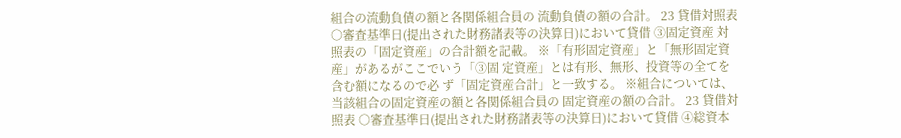組合の流動負債の額と各関係組合員の 流動負債の額の合計。 23 貸借対照表 ○審査基準日(提出された財務諸表等の決算日)において貸借 ③固定資産 対照表の「固定資産」の合計額を記載。 ※「有形固定資産」と「無形固定資産」があるがここでいう「③固 定資産」とは有形、無形、投資等の全てを含む額になるので必 ず「固定資産合計」と一致する。 ※組合については、当該組合の固定資産の額と各関係組合員の 固定資産の額の合計。 23 貸借対照表 ○審査基準日(提出された財務諸表等の決算日)において貸借 ④総資本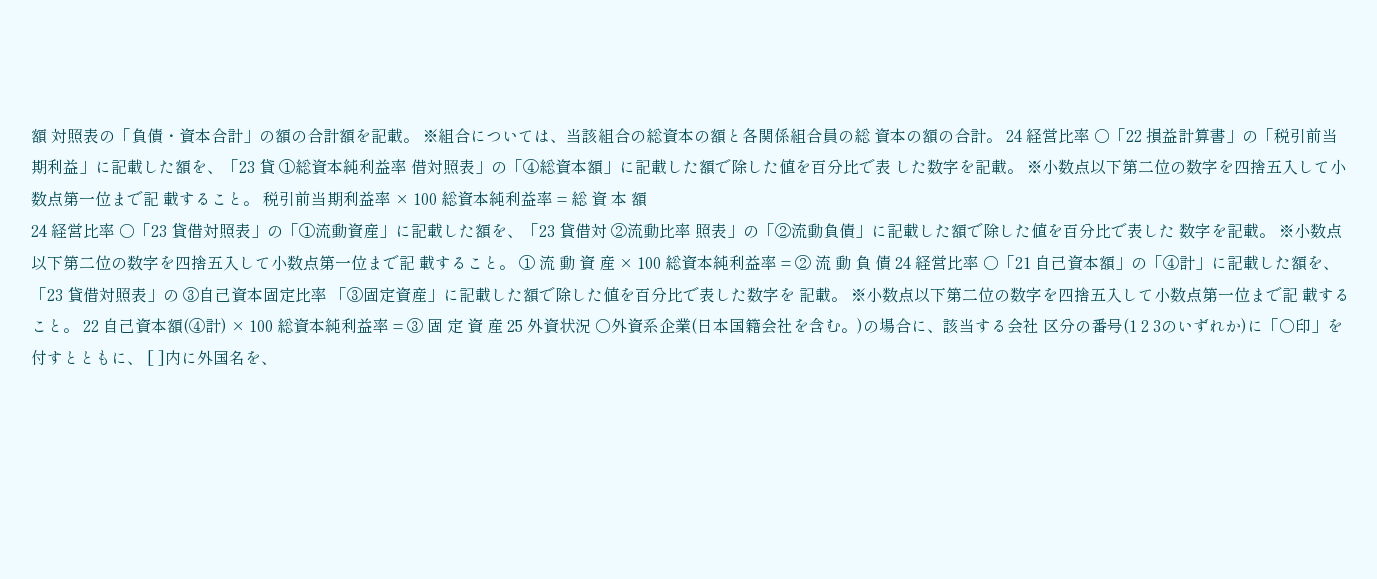額 対照表の「負債・資本合計」の額の合計額を記載。 ※組合については、当該組合の総資本の額と各関係組合員の総 資本の額の合計。 24 経営比率 ○「22 損益計算書」の「税引前当期利益」に記載した額を、「23 貸 ①総資本純利益率 借対照表」の「④総資本額」に記載した額で除した値を百分比で表 した数字を記載。 ※小数点以下第二位の数字を四捨五入して小数点第一位まで記 載すること。 税引前当期利益率 × 100 総資本純利益率 = 総 資 本 額
24 経営比率 ○「23 貸借対照表」の「①流動資産」に記載した額を、「23 貸借対 ②流動比率 照表」の「②流動負債」に記載した額で除した値を百分比で表した 数字を記載。 ※小数点以下第二位の数字を四捨五入して小数点第一位まで記 載すること。 ① 流 動 資 産 × 100 総資本純利益率 = ② 流 動 負 債 24 経営比率 ○「21 自己資本額」の「④計」に記載した額を、「23 貸借対照表」の ③自己資本固定比率 「③固定資産」に記載した額で除した値を百分比で表した数字を 記載。 ※小数点以下第二位の数字を四捨五入して小数点第一位まで記 載すること。 22 自己資本額(④計) × 100 総資本純利益率 = ③ 固 定 資 産 25 外資状況 ○外資系企業(日本国籍会社を含む。)の場合に、該当する会社 区分の番号(1 2 3のいずれか)に「○印」を付すとともに、 [ ]内に外国名を、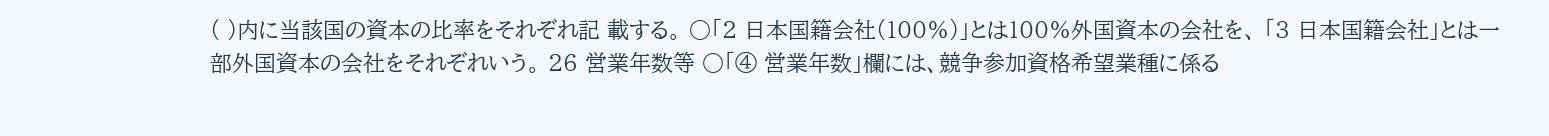( )内に当該国の資本の比率をそれぞれ記 載する。 ○「2 日本国籍会社(100%)」とは100%外国資本の会社を、 「3 日本国籍会社」とは一部外国資本の会社をそれぞれいう。 26 営業年数等 ○「④ 営業年数」欄には、競争参加資格希望業種に係る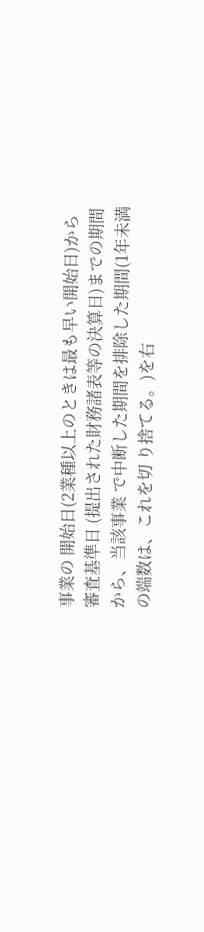事業の 開始日(2業種以上のときは最も早い開始日)から審査基準日 (提出された財務諸表等の決算日)までの期間から、当該事業 で中断した期間を排除した期間(1年未満の端数は、これを切 り捨てる。)を右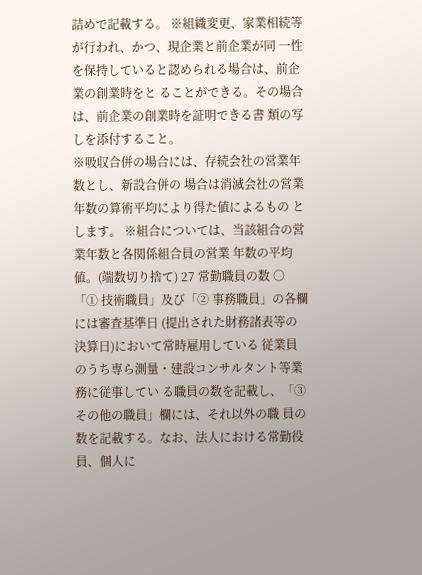詰めで記載する。 ※組織変更、家業相続等が行われ、かつ、現企業と前企業が同 一性を保持していると認められる場合は、前企業の創業時をと ることができる。その場合は、前企業の創業時を証明できる書 類の写しを添付すること。
※吸収合併の場合には、存続会社の営業年数とし、新設合併の 場合は消滅会社の営業年数の算術平均により得た値によるもの とします。 ※組合については、当該組合の営業年数と各関係組合員の営業 年数の平均値。(端数切り捨て) 27 常勤職員の数 ○「① 技術職員」及び「② 事務職員」の各欄には審査基準日 (提出された財務諸表等の決算日)において常時雇用している 従業員のうち専ら測量・建設コンサルタント等業務に従事してい る職員の数を記載し、「③ その他の職員」欄には、それ以外の職 員の数を記載する。なお、法人における常勤役員、個人に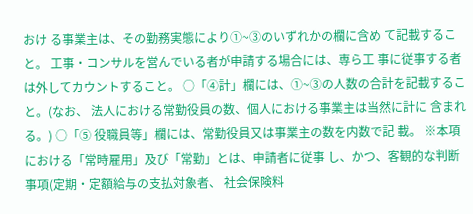おけ る事業主は、その勤務実態により①~③のいずれかの欄に含め て記載すること。 工事・コンサルを営んでいる者が申請する場合には、専ら工 事に従事する者は外してカウントすること。 ○「④計」欄には、①~③の人数の合計を記載すること。(なお、 法人における常勤役員の数、個人における事業主は当然に計に 含まれる。) ○「⑤ 役職員等」欄には、常勤役員又は事業主の数を内数で記 載。 ※本項における「常時雇用」及び「常勤」とは、申請者に従事 し、かつ、客観的な判断事項(定期・定額給与の支払対象者、 社会保険料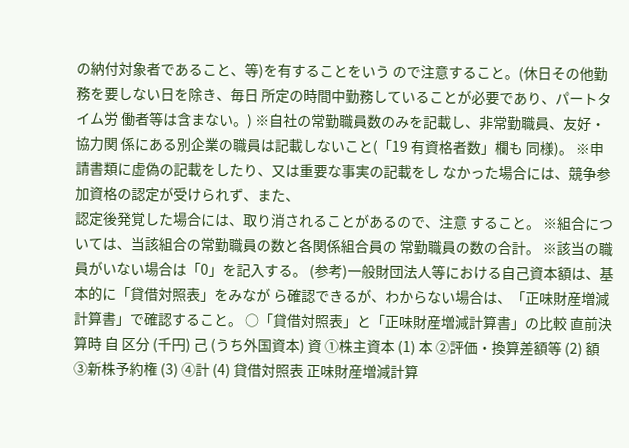の納付対象者であること、等)を有することをいう ので注意すること。(休日その他勤務を要しない日を除き、毎日 所定の時間中勤務していることが必要であり、パートタイム労 働者等は含まない。) ※自社の常勤職員数のみを記載し、非常勤職員、友好・協力関 係にある別企業の職員は記載しないこと(「19 有資格者数」欄も 同様)。 ※申請書類に虚偽の記載をしたり、又は重要な事実の記載をし なかった場合には、競争参加資格の認定が受けられず、また、
認定後発覚した場合には、取り消されることがあるので、注意 すること。 ※組合については、当該組合の常勤職員の数と各関係組合員の 常勤職員の数の合計。 ※該当の職員がいない場合は「0」を記入する。 (参考)一般財団法人等における自己資本額は、基本的に「貸借対照表」をみなが ら確認できるが、わからない場合は、「正味財産増減計算書」で確認すること。 ○「貸借対照表」と「正味財産増減計算書」の比較 直前決算時 自 区分 (千円) 己 (うち外国資本) 資 ①株主資本 (1) 本 ②評価・換算差額等 (2) 額 ③新株予約権 (3) ④計 (4) 貸借対照表 正味財産増減計算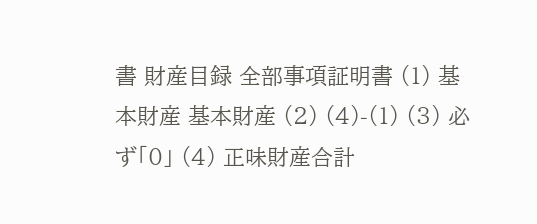書 財産目録 全部事項証明書 (1) 基本財産 基本財産 (2) (4)-(1) (3) 必ず「0」 (4) 正味財産合計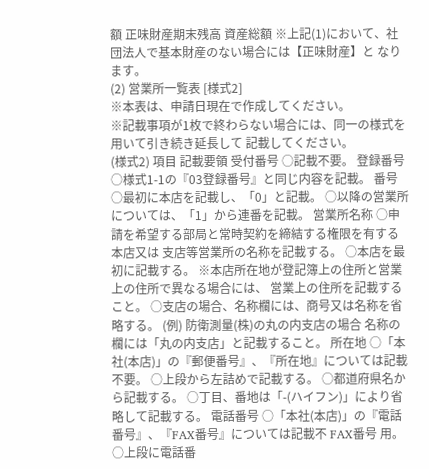額 正味財産期末残高 資産総額 ※上記(1)において、社団法人で基本財産のない場合には【正味財産】と なります。
(2) 営業所一覧表 [様式2]
※本表は、申請日現在で作成してください。
※記載事項が1枚で終わらない場合には、同一の様式を用いて引き続き延長して 記載してください。
(様式2) 項目 記載要領 受付番号 ○記載不要。 登録番号 ○様式1-1の『03登録番号』と同じ内容を記載。 番号 ○最初に本店を記載し、「0」と記載。 ○以降の営業所については、「1」から連番を記載。 営業所名称 ○申請を希望する部局と常時契約を締結する権限を有する本店又は 支店等営業所の名称を記載する。 ○本店を最初に記載する。 ※本店所在地が登記簿上の住所と営業上の住所で異なる場合には、 営業上の住所を記載すること。 ○支店の場合、名称欄には、商号又は名称を省略する。 (例) 防衛測量(株)の丸の内支店の場合 名称の欄には「丸の内支店」と記載すること。 所在地 ○「本社(本店)」の『郵便番号』、『所在地』については記載不要。 ○上段から左詰めで記載する。 ○都道府県名から記載する。 ○丁目、番地は「-(ハイフン)」により省略して記載する。 電話番号 ○「本社(本店)」の『電話番号』、『FAX番号』については記載不 FAX番号 用。 ○上段に電話番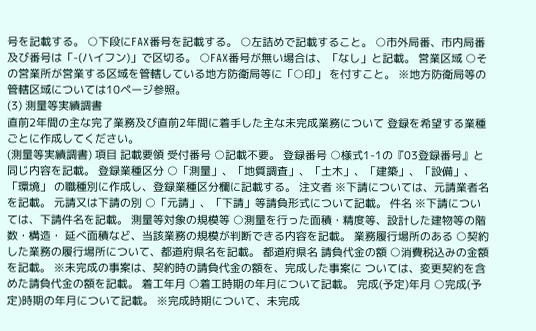号を記載する。 ○下段にFAX番号を記載する。 ○左詰めで記載すること。 ○市外局番、市内局番及び番号は「-(ハイフン)」で区切る。 ○FAX番号が無い場合は、「なし」と記載。 営業区域 ○その営業所が営業する区域を管轄している地方防衛局等に「○印」 を付すこと。 ※地方防衛局等の管轄区域については10ページ参照。
(3) 測量等実績調書
直前2年間の主な完了業務及び直前2年間に着手した主な未完成業務について 登録を希望する業種ごとに作成してください。
(測量等実績調書) 項目 記載要領 受付番号 ○記載不要。 登録番号 ○様式1-1の『03登録番号』と同じ内容を記載。 登録業種区分 ○「測量」、「地質調査」、「土木」、「建築」、「設備」、「環境」 の職種別に作成し、登録業種区分欄に記載する。 注文者 ※下請については、元請業者名を記載。 元請又は下請の別 ○「元請」、「下請」等請負形式について記載。 件名 ※下請については、下請件名を記載。 測量等対象の規模等 ○測量を行った面積・精度等、設計した建物等の階数・構造・ 延べ面積など、当該業務の規模が判断できる内容を記載。 業務履行場所のある ○契約した業務の履行場所について、都道府県名を記載。 都道府県名 請負代金の額 ○消費税込みの金額を記載。 ※未完成の事案は、契約時の請負代金の額を、完成した事案に ついては、変更契約を含めた請負代金の額を記載。 着工年月 ○着工時期の年月について記載。 完成(予定)年月 ○完成(予定)時期の年月について記載。 ※完成時期について、未完成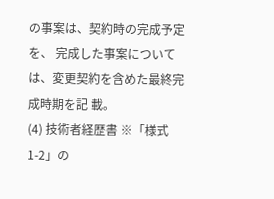の事案は、契約時の完成予定を、 完成した事案については、変更契約を含めた最終完成時期を記 載。
(4) 技術者経歴書 ※「様式1-2」の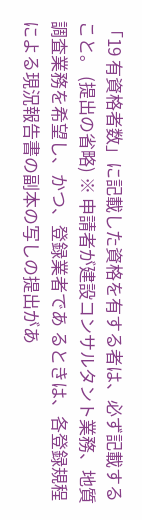「19 有資格者数」に記載した資格を有する者は、必ず記載する こと。 (提出の省略) ※ 申請者が建設コンサルタント業務、地質調査業務を希望し、かつ、登録業者であ るときは、各登録規程による現況報告書の副本の写しの提出があ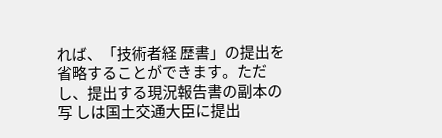れば、「技術者経 歴書」の提出を省略することができます。ただし、提出する現況報告書の副本の写 しは国土交通大臣に提出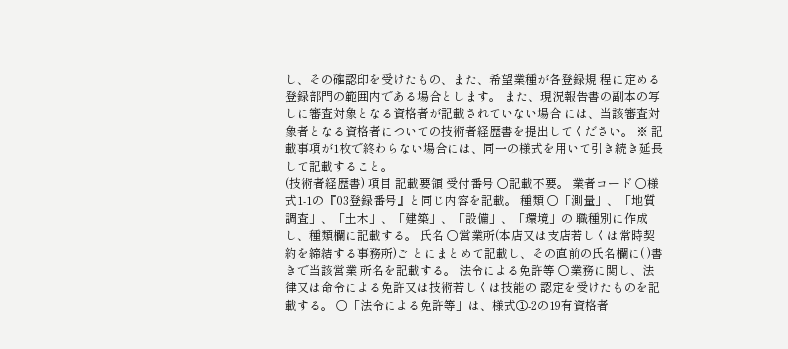し、その確認印を受けたもの、また、希望業種が各登録規 程に定める登録部門の範囲内である場合とします。 また、現況報告書の副本の写しに審査対象となる資格者が記載されていない場合 には、当該審査対象者となる資格者についての技術者経歴書を提出してください。 ※ 記載事項が1枚で終わらない場合には、同一の様式を用いて引き続き延長 して記載すること。
(技術者経歴書) 項目 記載要領 受付番号 ○記載不要。 業者コード ○様式1-1の『03登録番号』と同じ内容を記載。 種類 ○「測量」、「地質調査」、「土木」、「建築」、「設備」、「環境」の 職種別に作成し、種類欄に記載する。 氏名 ○営業所(本店又は支店若しくは常時契約を締結する事務所)ご とにまとめて記載し、その直前の氏名欄に( )書きで当該営業 所名を記載する。 法令による免許等 ○業務に関し、法律又は命令による免許又は技術若しくは技能の 認定を受けたものを記載する。 ○「法令による免許等」は、様式①-2の19有資格者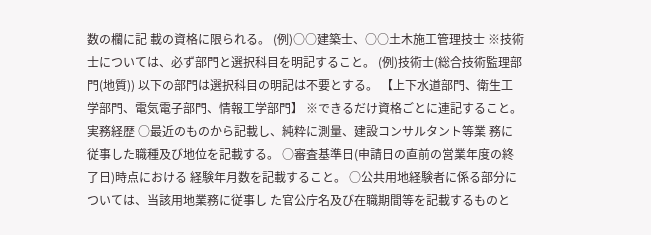数の欄に記 載の資格に限られる。 (例)○○建築士、○○土木施工管理技士 ※技術士については、必ず部門と選択科目を明記すること。 (例)技術士(総合技術監理部門(地質)) 以下の部門は選択科目の明記は不要とする。 【上下水道部門、衛生工学部門、電気電子部門、情報工学部門】 ※できるだけ資格ごとに連記すること。 実務経歴 ○最近のものから記載し、純粋に測量、建設コンサルタント等業 務に従事した職種及び地位を記載する。 ○審査基準日(申請日の直前の営業年度の終了日)時点における 経験年月数を記載すること。 ○公共用地経験者に係る部分については、当該用地業務に従事し た官公庁名及び在職期間等を記載するものと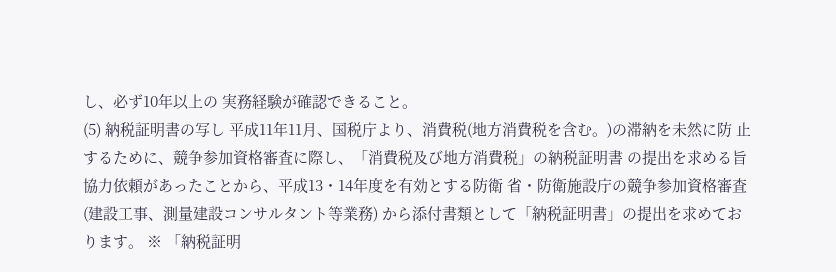し、必ず10年以上の 実務経験が確認できること。
(5) 納税証明書の写し 平成11年11月、国税庁より、消費税(地方消費税を含む。)の滞納を未然に防 止するために、競争参加資格審査に際し、「消費税及び地方消費税」の納税証明書 の提出を求める旨協力依頼があったことから、平成13・14年度を有効とする防衛 省・防衛施設庁の競争参加資格審査(建設工事、測量建設コンサルタント等業務) から添付書類として「納税証明書」の提出を求めております。 ※ 「納税証明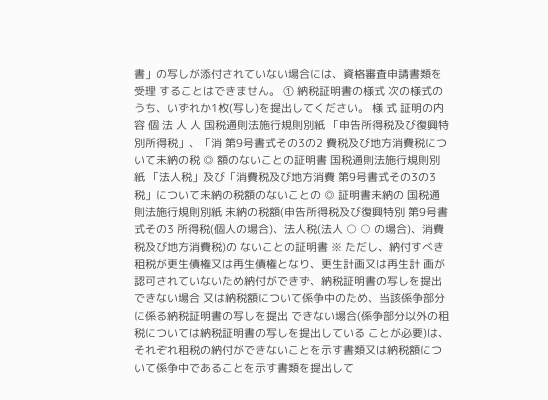書」の写しが添付されていない場合には、資格審査申請書類を受理 することはできません。 ① 納税証明書の様式 次の様式のうち、いずれか1枚(写し)を提出してください。 様 式 証明の内容 個 法 人 人 国税通則法施行規則別紙 「申告所得税及び復興特別所得税」、「消 第9号書式その3の2 費税及び地方消費税について未納の税 ◎ 額のないことの証明書 国税通則法施行規則別紙 「法人税」及び「消費税及び地方消費 第9号書式その3の3 税」について未納の税額のないことの ◎ 証明書未納の 国税通則法施行規則別紙 未納の税額(申告所得税及び復興特別 第9号書式その3 所得税(個人の場合)、法人税(法人 ○ ○ の場合)、消費税及び地方消費税)の ないことの証明書 ※ ただし、納付すべき租税が更生債権又は再生債権となり、更生計画又は再生計 画が認可されていないため納付ができず、納税証明書の写しを提出できない場合 又は納税額について係争中のため、当該係争部分に係る納税証明書の写しを提出 できない場合(係争部分以外の租税については納税証明書の写しを提出している ことが必要)は、それぞれ租税の納付ができないことを示す書類又は納税額につ いて係争中であることを示す書類を提出して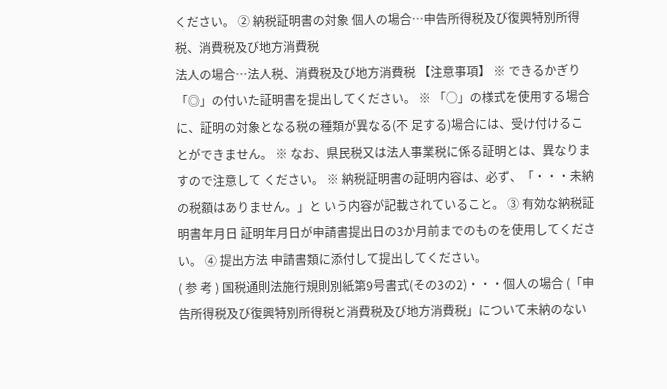ください。 ② 納税証明書の対象 個人の場合…申告所得税及び復興特別所得税、消費税及び地方消費税
法人の場合…法人税、消費税及び地方消費税 【注意事項】 ※ できるかぎり「◎」の付いた証明書を提出してください。 ※ 「○」の様式を使用する場合に、証明の対象となる税の種類が異なる(不 足する)場合には、受け付けることができません。 ※ なお、県民税又は法人事業税に係る証明とは、異なりますので注意して ください。 ※ 納税証明書の証明内容は、必ず、「・・・未納の税額はありません。」と いう内容が記載されていること。 ③ 有効な納税証明書年月日 証明年月日が申請書提出日の3か月前までのものを使用してください。 ④ 提出方法 申請書類に添付して提出してください。
( 参 考 ) 国税通則法施行規則別紙第9号書式(その3の2)・・・個人の場合 (「申告所得税及び復興特別所得税と消費税及び地方消費税」について未納のない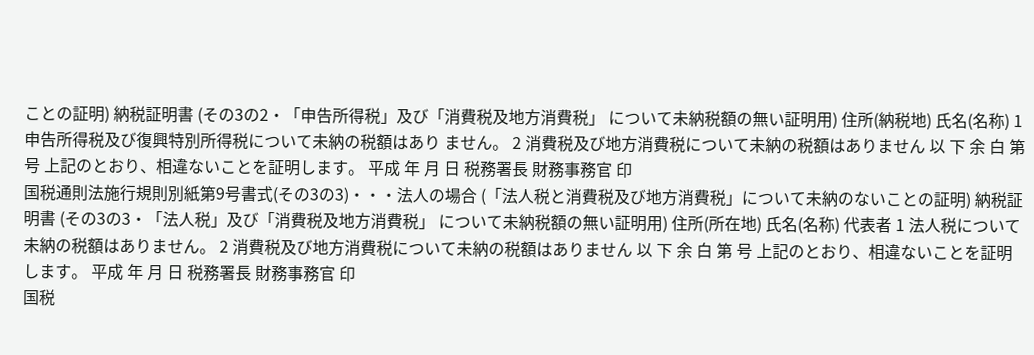ことの証明) 納税証明書 (その3の2・「申告所得税」及び「消費税及地方消費税」 について未納税額の無い証明用) 住所(納税地) 氏名(名称) 1 申告所得税及び復興特別所得税について未納の税額はあり ません。 2 消費税及び地方消費税について未納の税額はありません 以 下 余 白 第 号 上記のとおり、相違ないことを証明します。 平成 年 月 日 税務署長 財務事務官 印
国税通則法施行規則別紙第9号書式(その3の3)・・・法人の場合 (「法人税と消費税及び地方消費税」について未納のないことの証明) 納税証明書 (その3の3・「法人税」及び「消費税及地方消費税」 について未納税額の無い証明用) 住所(所在地) 氏名(名称) 代表者 1 法人税について未納の税額はありません。 2 消費税及び地方消費税について未納の税額はありません 以 下 余 白 第 号 上記のとおり、相違ないことを証明します。 平成 年 月 日 税務署長 財務事務官 印
国税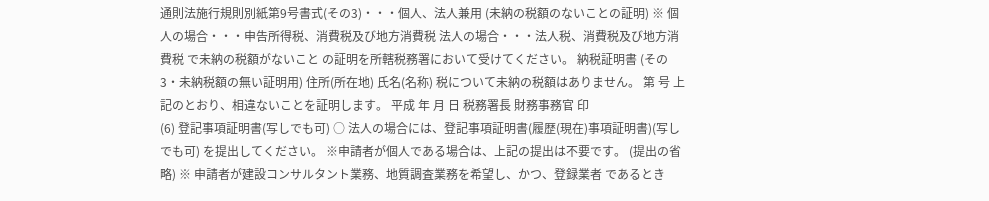通則法施行規則別紙第9号書式(その3)・・・個人、法人兼用 (未納の税額のないことの証明) ※ 個人の場合・・・申告所得税、消費税及び地方消費税 法人の場合・・・法人税、消費税及び地方消費税 で未納の税額がないこと の証明を所轄税務署において受けてください。 納税証明書 (その3・未納税額の無い証明用) 住所(所在地) 氏名(名称) 税について未納の税額はありません。 第 号 上記のとおり、相違ないことを証明します。 平成 年 月 日 税務署長 財務事務官 印
(6) 登記事項証明書(写しでも可) ○ 法人の場合には、登記事項証明書(履歴(現在)事項証明書)(写しでも可) を提出してください。 ※申請者が個人である場合は、上記の提出は不要です。 (提出の省略) ※ 申請者が建設コンサルタント業務、地質調査業務を希望し、かつ、登録業者 であるとき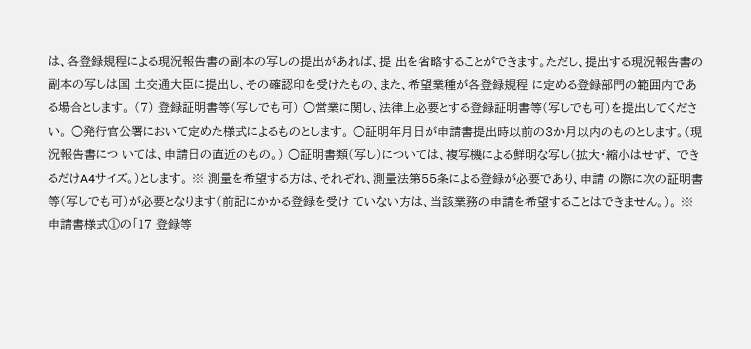は、各登録規程による現況報告書の副本の写しの提出があれば、提 出を省略することができます。ただし、提出する現況報告書の副本の写しは国 土交通大臣に提出し、その確認印を受けたもの、また、希望業種が各登録規程 に定める登録部門の範囲内である場合とします。 (7) 登録証明書等(写しでも可) ○営業に関し、法律上必要とする登録証明書等(写しでも可)を提出してくださ い。 ○発行官公署において定めた様式によるものとします。 ○証明年月日が申請書提出時以前の3か月以内のものとします。(現況報告書につ いては、申請日の直近のもの。) ○証明書類(写し)については、複写機による鮮明な写し(拡大・縮小はせず、 できるだけA4サイズ。)とします。 ※ 測量を希望する方は、それぞれ、測量法第55条による登録が必要であり、申請 の際に次の証明書等(写しでも可)が必要となります(前記にかかる登録を受け ていない方は、当該業務の申請を希望することはできません。)。 ※ 申請書様式①の「17 登録等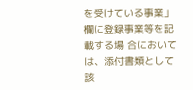を受けている事業」欄に登録事業等を記載する場 合においては、添付書類として該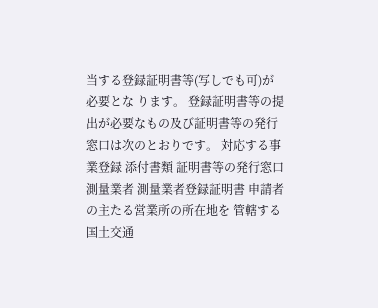当する登録証明書等(写しでも可)が必要とな ります。 登録証明書等の提出が必要なもの及び証明書等の発行窓口は次のとおりです。 対応する事業登録 添付書類 証明書等の発行窓口 測量業者 測量業者登録証明書 申請者の主たる営業所の所在地を 管轄する国土交通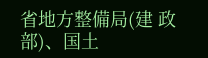省地方整備局(建 政部)、国土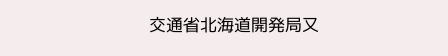交通省北海道開発局又